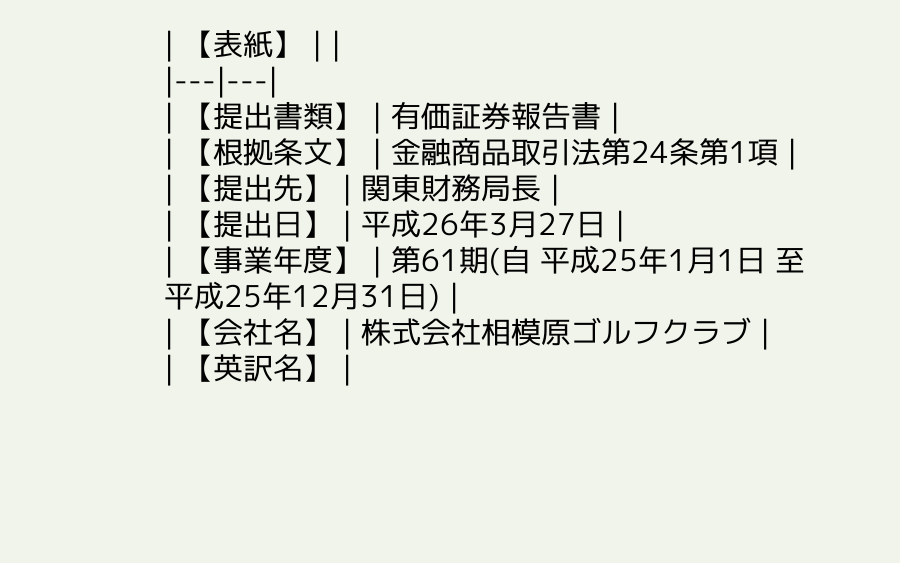| 【表紙】 | |
|---|---|
| 【提出書類】 | 有価証券報告書 |
| 【根拠条文】 | 金融商品取引法第24条第1項 |
| 【提出先】 | 関東財務局長 |
| 【提出日】 | 平成26年3月27日 |
| 【事業年度】 | 第61期(自 平成25年1月1日 至 平成25年12月31日) |
| 【会社名】 | 株式会社相模原ゴルフクラブ |
| 【英訳名】 |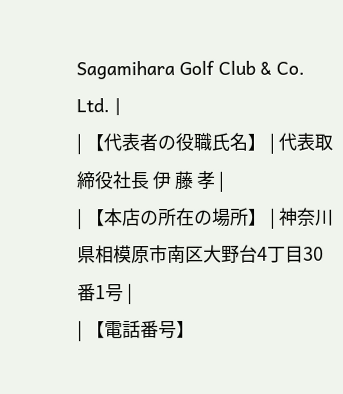Sagamihara Golf Club & Co. Ltd. |
| 【代表者の役職氏名】 | 代表取締役社長 伊 藤 孝 |
| 【本店の所在の場所】 | 神奈川県相模原市南区大野台4丁目30番1号 |
| 【電話番号】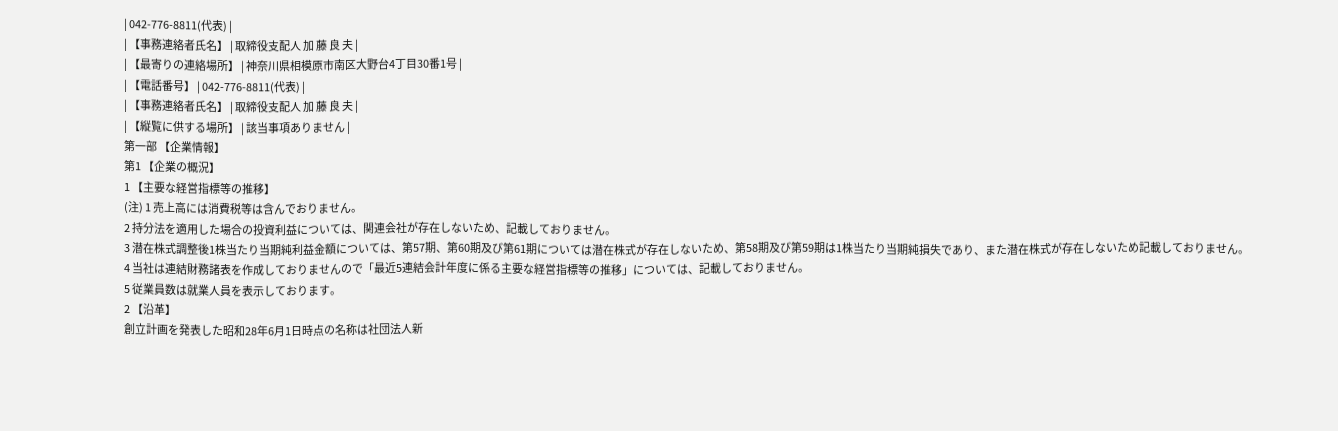| 042-776-8811(代表) |
| 【事務連絡者氏名】 | 取締役支配人 加 藤 良 夫 |
| 【最寄りの連絡場所】 | 神奈川県相模原市南区大野台4丁目30番1号 |
| 【電話番号】 | 042-776-8811(代表) |
| 【事務連絡者氏名】 | 取締役支配人 加 藤 良 夫 |
| 【縦覧に供する場所】 | 該当事項ありません |
第一部 【企業情報】
第1 【企業の概況】
1 【主要な経営指標等の推移】
(注) 1 売上高には消費税等は含んでおりません。
2 持分法を適用した場合の投資利益については、関連会社が存在しないため、記載しておりません。
3 潜在株式調整後1株当たり当期純利益金額については、第57期、第60期及び第61期については潜在株式が存在しないため、第58期及び第59期は1株当たり当期純損失であり、また潜在株式が存在しないため記載しておりません。
4 当社は連結財務諸表を作成しておりませんので「最近5連結会計年度に係る主要な経営指標等の推移」については、記載しておりません。
5 従業員数は就業人員を表示しております。
2 【沿革】
創立計画を発表した昭和28年6月1日時点の名称は社団法人新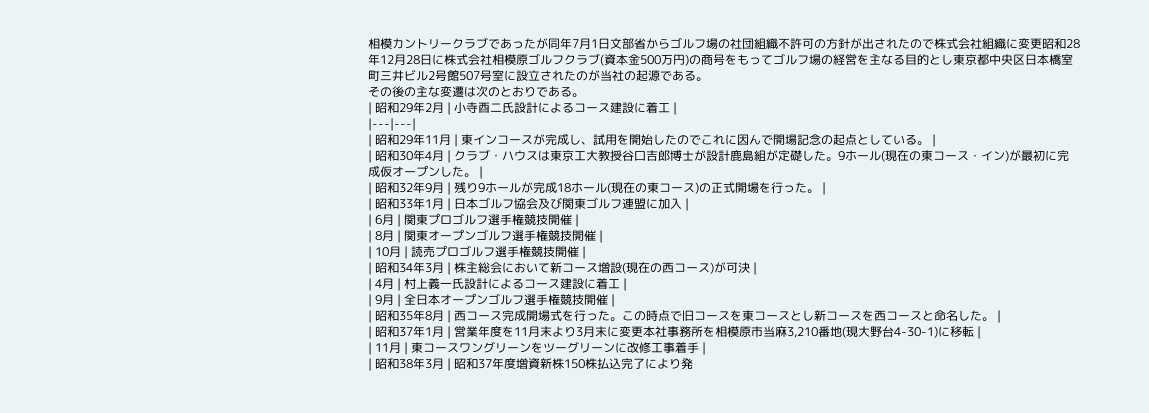相模カントリークラブであったが同年7月1日文部省からゴルフ場の社団組織不許可の方針が出されたので株式会社組織に変更昭和28年12月28日に株式会社相模原ゴルフクラブ(資本金500万円)の商号をもってゴルフ場の経営を主なる目的とし東京都中央区日本橋室町三井ビル2号館507号室に設立されたのが当社の起源である。
その後の主な変遷は次のとおりである。
| 昭和29年2月 | 小寺酉二氏設計によるコース建設に着工 |
|---|---|
| 昭和29年11月 | 東インコースが完成し、試用を開始したのでこれに因んで開場記念の起点としている。 |
| 昭和30年4月 | クラブ・ハウスは東京工大教授谷口吉郎博士が設計鹿島組が定礎した。9ホール(現在の東コース・イン)が最初に完成仮オープンした。 |
| 昭和32年9月 | 残り9ホールが完成18ホール(現在の東コース)の正式開場を行った。 |
| 昭和33年1月 | 日本ゴルフ協会及び関東ゴルフ連盟に加入 |
| 6月 | 関東プロゴルフ選手権競技開催 |
| 8月 | 関東オープンゴルフ選手権競技開催 |
| 10月 | 読売プロゴルフ選手権競技開催 |
| 昭和34年3月 | 株主総会において新コース増設(現在の西コース)が可決 |
| 4月 | 村上義一氏設計によるコース建設に着工 |
| 9月 | 全日本オープンゴルフ選手権競技開催 |
| 昭和35年8月 | 西コース完成開場式を行った。この時点で旧コースを東コースとし新コースを西コースと命名した。 |
| 昭和37年1月 | 営業年度を11月末より3月末に変更本社事務所を相模原市当麻3,210番地(現大野台4-30-1)に移転 |
| 11月 | 東コースワングリーンをツーグリーンに改修工事着手 |
| 昭和38年3月 | 昭和37年度増資新株150株払込完了により発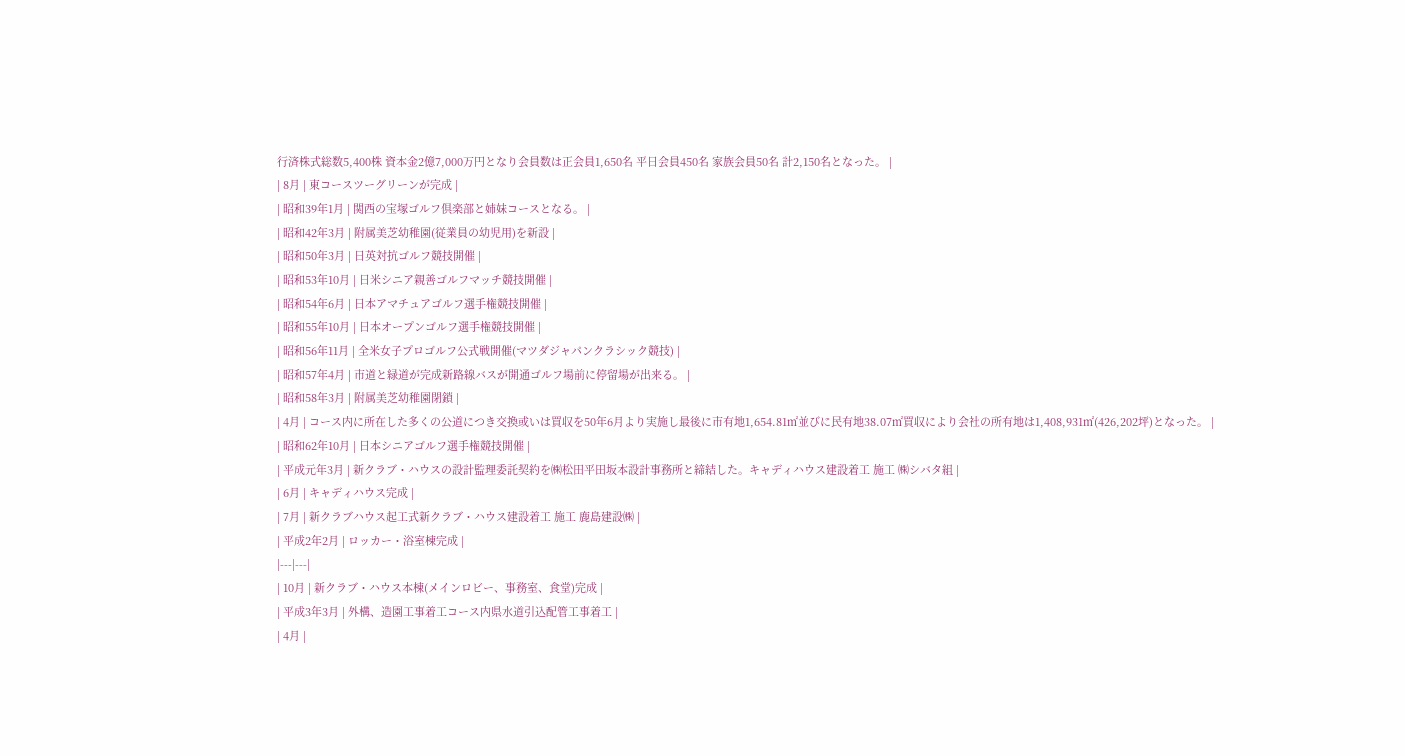行済株式総数5,400株 資本金2億7,000万円となり会員数は正会員1,650名 平日会員450名 家族会員50名 計2,150名となった。 |
| 8月 | 東コースツーグリーンが完成 |
| 昭和39年1月 | 関西の宝塚ゴルフ倶楽部と姉妹コースとなる。 |
| 昭和42年3月 | 附属美芝幼稚園(従業員の幼児用)を新設 |
| 昭和50年3月 | 日英対抗ゴルフ競技開催 |
| 昭和53年10月 | 日米シニア親善ゴルフマッチ競技開催 |
| 昭和54年6月 | 日本アマチュアゴルフ選手権競技開催 |
| 昭和55年10月 | 日本オープンゴルフ選手権競技開催 |
| 昭和56年11月 | 全米女子プロゴルフ公式戦開催(マツダジャパンクラシック競技) |
| 昭和57年4月 | 市道と緑道が完成新路線バスが開通ゴルフ場前に停留場が出来る。 |
| 昭和58年3月 | 附属美芝幼稚園閉鎖 |
| 4月 | コース内に所在した多くの公道につき交換或いは買収を50年6月より実施し最後に市有地1,654.81㎡並びに民有地38.07㎡買収により会社の所有地は1,408,931㎡(426,202坪)となった。 |
| 昭和62年10月 | 日本シニアゴルフ選手権競技開催 |
| 平成元年3月 | 新クラブ・ハウスの設計監理委託契約を㈱松田平田坂本設計事務所と締結した。キャディハウス建設着工 施工 ㈱シバタ組 |
| 6月 | キャディハウス完成 |
| 7月 | 新クラブハウス起工式新クラブ・ハウス建設着工 施工 鹿島建設㈱ |
| 平成2年2月 | ロッカー・浴室棟完成 |
|---|---|
| 10月 | 新クラブ・ハウス本棟(メインロビー、事務室、食堂)完成 |
| 平成3年3月 | 外構、造園工事着工コース内県水道引込配管工事着工 |
| 4月 |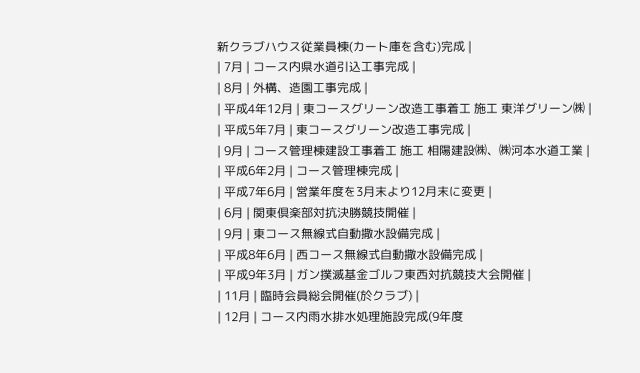新クラブハウス従業員棟(カート庫を含む)完成 |
| 7月 | コース内県水道引込工事完成 |
| 8月 | 外構、造園工事完成 |
| 平成4年12月 | 東コースグリーン改造工事着工 施工 東洋グリーン㈱ |
| 平成5年7月 | 東コースグリーン改造工事完成 |
| 9月 | コース管理棟建設工事着工 施工 相陽建設㈱、㈱河本水道工業 |
| 平成6年2月 | コース管理棟完成 |
| 平成7年6月 | 営業年度を3月末より12月末に変更 |
| 6月 | 関東倶楽部対抗決勝競技開催 |
| 9月 | 東コース無線式自動撒水設備完成 |
| 平成8年6月 | 西コース無線式自動撒水設備完成 |
| 平成9年3月 | ガン撲滅基金ゴルフ東西対抗競技大会開催 |
| 11月 | 臨時会員総会開催(於クラブ) |
| 12月 | コース内雨水排水処理施設完成(9年度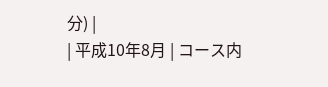分) |
| 平成10年8月 | コース内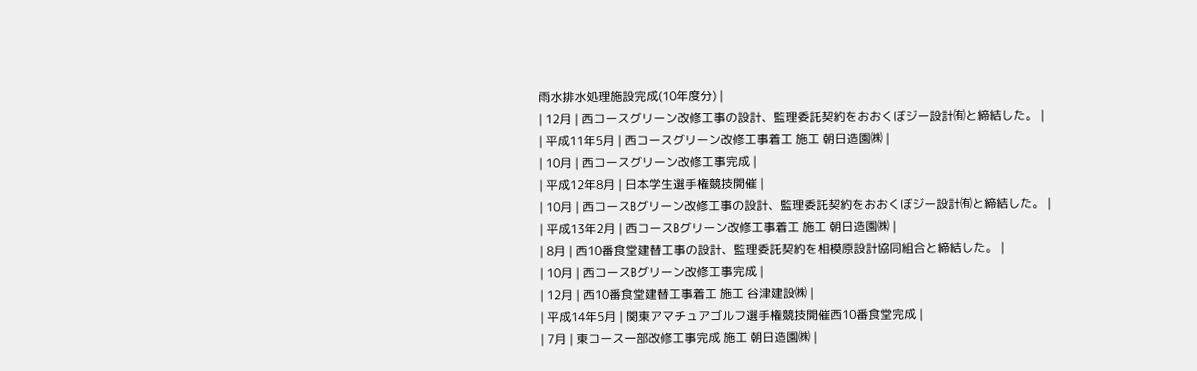雨水排水処理施設完成(10年度分) |
| 12月 | 西コースグリーン改修工事の設計、監理委託契約をおおくぼジー設計㈲と締結した。 |
| 平成11年5月 | 西コースグリーン改修工事着工 施工 朝日造園㈱ |
| 10月 | 西コースグリーン改修工事完成 |
| 平成12年8月 | 日本学生選手権競技開催 |
| 10月 | 西コースBグリーン改修工事の設計、監理委託契約をおおくぼジー設計㈲と締結した。 |
| 平成13年2月 | 西コースBグリーン改修工事着工 施工 朝日造園㈱ |
| 8月 | 西10番食堂建替工事の設計、監理委託契約を相模原設計協同組合と締結した。 |
| 10月 | 西コースBグリーン改修工事完成 |
| 12月 | 西10番食堂建替工事着工 施工 谷津建設㈱ |
| 平成14年5月 | 関東アマチュアゴルフ選手権競技開催西10番食堂完成 |
| 7月 | 東コース一部改修工事完成 施工 朝日造園㈱ |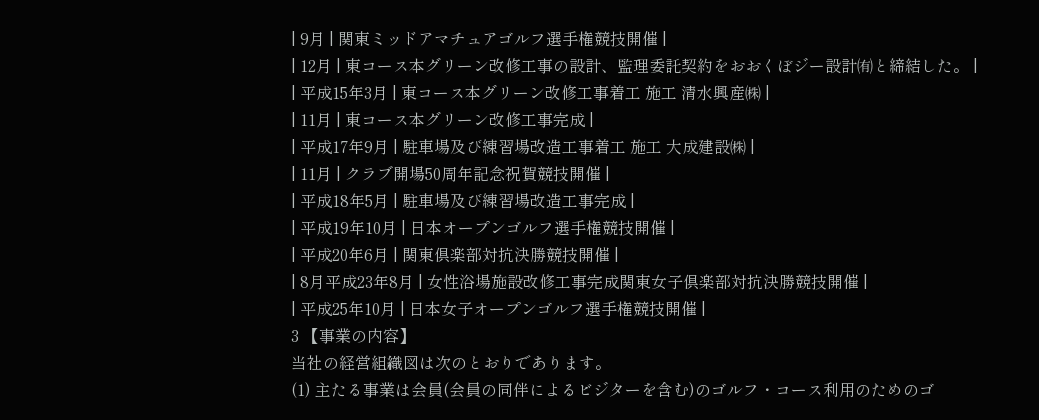| 9月 | 関東ミッドアマチュアゴルフ選手権競技開催 |
| 12月 | 東コース本グリーン改修工事の設計、監理委託契約をおおくぼジー設計㈲と締結した。 |
| 平成15年3月 | 東コース本グリーン改修工事着工 施工 清水興産㈱ |
| 11月 | 東コース本グリーン改修工事完成 |
| 平成17年9月 | 駐車場及び練習場改造工事着工 施工 大成建設㈱ |
| 11月 | クラブ開場50周年記念祝賀競技開催 |
| 平成18年5月 | 駐車場及び練習場改造工事完成 |
| 平成19年10月 | 日本オープンゴルフ選手権競技開催 |
| 平成20年6月 | 関東倶楽部対抗決勝競技開催 |
| 8月平成23年8月 | 女性浴場施設改修工事完成関東女子倶楽部対抗決勝競技開催 |
| 平成25年10月 | 日本女子オープンゴルフ選手権競技開催 |
3 【事業の内容】
当社の経営組織図は次のとおりであります。
(1) 主たる事業は会員(会員の同伴によるビジターを含む)のゴルフ・コース利用のためのゴ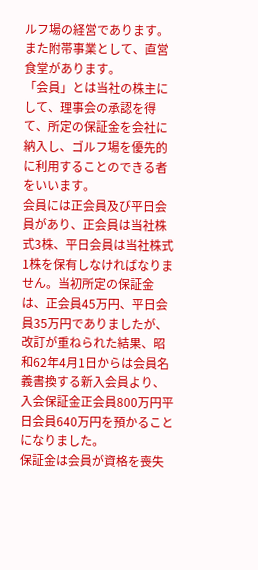ルフ場の経営であります。また附帯事業として、直営食堂があります。
「会員」とは当社の株主にして、理事会の承認を得て、所定の保証金を会社に納入し、ゴルフ場を優先的に利用することのできる者をいいます。
会員には正会員及び平日会員があり、正会員は当社株式3株、平日会員は当社株式1株を保有しなければなりません。当初所定の保証金は、正会員45万円、平日会員35万円でありましたが、改訂が重ねられた結果、昭和62年4月1日からは会員名義書換する新入会員より、入会保証金正会員800万円平日会員640万円を預かることになりました。
保証金は会員が資格を喪失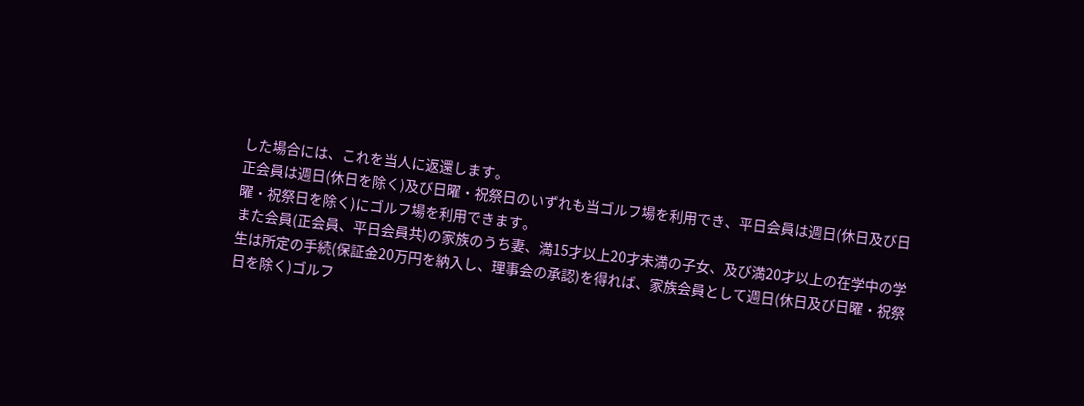した場合には、これを当人に返還します。
正会員は週日(休日を除く)及び日曜・祝祭日のいずれも当ゴルフ場を利用でき、平日会員は週日(休日及び日曜・祝祭日を除く)にゴルフ場を利用できます。
また会員(正会員、平日会員共)の家族のうち妻、満15才以上20才未満の子女、及び満20才以上の在学中の学生は所定の手続(保証金20万円を納入し、理事会の承認)を得れば、家族会員として週日(休日及び日曜・祝祭日を除く)ゴルフ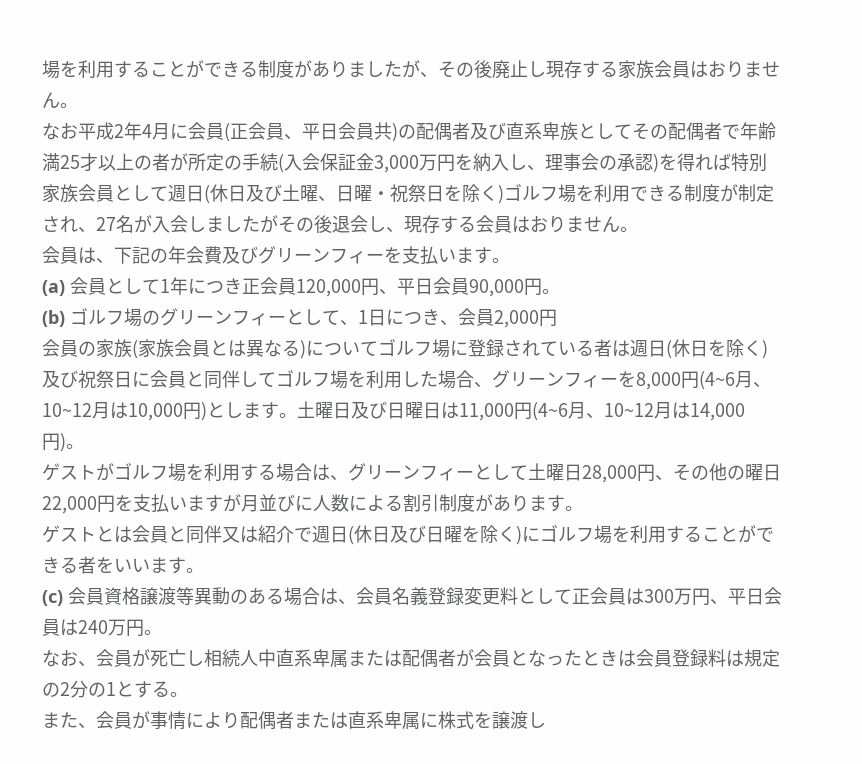場を利用することができる制度がありましたが、その後廃止し現存する家族会員はおりません。
なお平成2年4月に会員(正会員、平日会員共)の配偶者及び直系卑族としてその配偶者で年齢満25才以上の者が所定の手続(入会保証金3,000万円を納入し、理事会の承認)を得れば特別家族会員として週日(休日及び土曜、日曜・祝祭日を除く)ゴルフ場を利用できる制度が制定され、27名が入会しましたがその後退会し、現存する会員はおりません。
会員は、下記の年会費及びグリーンフィーを支払います。
(a) 会員として1年につき正会員120,000円、平日会員90,000円。
(b) ゴルフ場のグリーンフィーとして、1日につき、会員2,000円
会員の家族(家族会員とは異なる)についてゴルフ場に登録されている者は週日(休日を除く)及び祝祭日に会員と同伴してゴルフ場を利用した場合、グリーンフィーを8,000円(4~6月、10~12月は10,000円)とします。土曜日及び日曜日は11,000円(4~6月、10~12月は14,000円)。
ゲストがゴルフ場を利用する場合は、グリーンフィーとして土曜日28,000円、その他の曜日22,000円を支払いますが月並びに人数による割引制度があります。
ゲストとは会員と同伴又は紹介で週日(休日及び日曜を除く)にゴルフ場を利用することができる者をいいます。
(c) 会員資格譲渡等異動のある場合は、会員名義登録変更料として正会員は300万円、平日会員は240万円。
なお、会員が死亡し相続人中直系卑属または配偶者が会員となったときは会員登録料は規定の2分の1とする。
また、会員が事情により配偶者または直系卑属に株式を譲渡し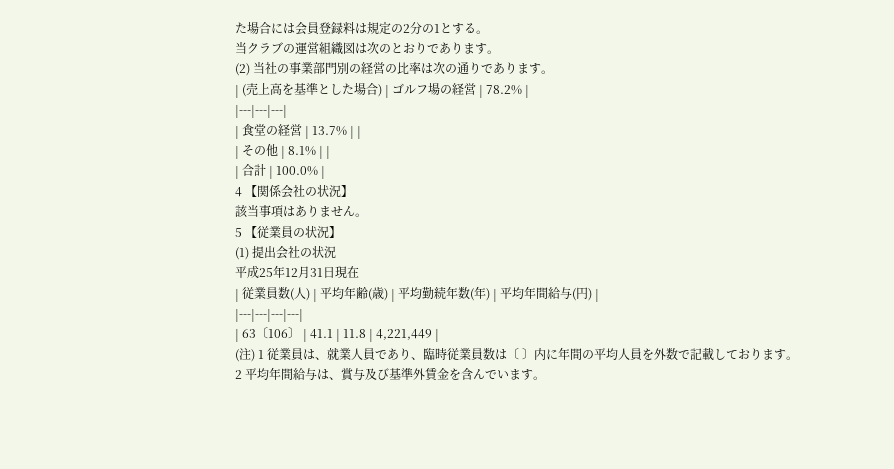た場合には会員登録料は規定の2分の1とする。
当クラブの運営組織図は次のとおりであります。
(2) 当社の事業部門別の経営の比率は次の通りであります。
| (売上高を基準とした場合) | ゴルフ場の経営 | 78.2% |
|---|---|---|
| 食堂の経営 | 13.7% | |
| その他 | 8.1% | |
| 合計 | 100.0% |
4 【関係会社の状況】
該当事項はありません。
5 【従業員の状況】
(1) 提出会社の状況
平成25年12月31日現在
| 従業員数(人) | 平均年齢(歳) | 平均勤続年数(年) | 平均年間給与(円) |
|---|---|---|---|
| 63〔106〕 | 41.1 | 11.8 | 4,221,449 |
(注) 1 従業員は、就業人員であり、臨時従業員数は〔 〕内に年間の平均人員を外数で記載しております。
2 平均年間給与は、賞与及び基準外賃金を含んでいます。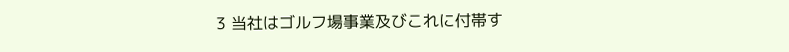3 当社はゴルフ場事業及びこれに付帯す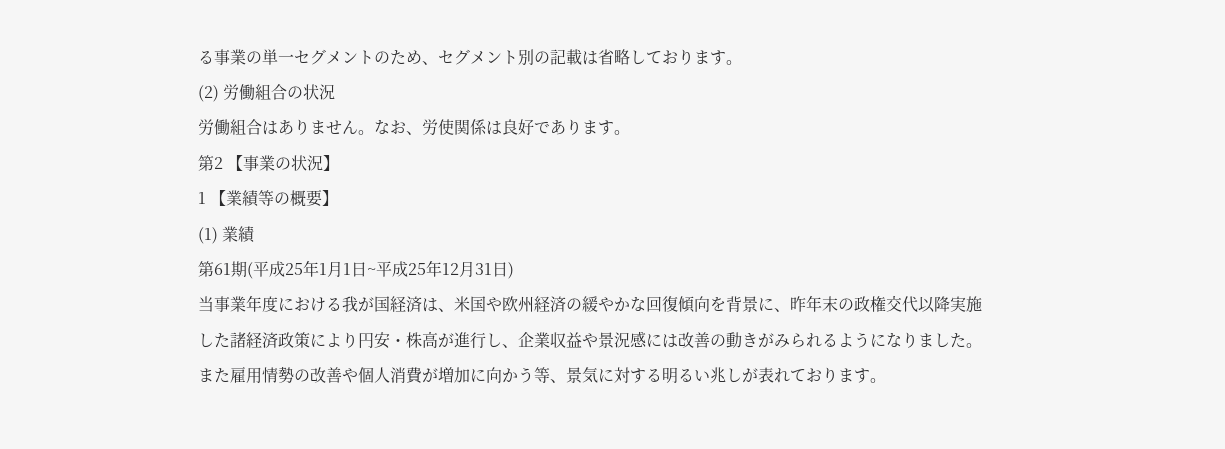る事業の単一セグメントのため、セグメント別の記載は省略しております。
(2) 労働組合の状況
労働組合はありません。なお、労使関係は良好であります。
第2 【事業の状況】
1 【業績等の概要】
(1) 業績
第61期(平成25年1月1日~平成25年12月31日)
当事業年度における我が国経済は、米国や欧州経済の緩やかな回復傾向を背景に、昨年末の政権交代以降実施した諸経済政策により円安・株高が進行し、企業収益や景況感には改善の動きがみられるようになりました。また雇用情勢の改善や個人消費が増加に向かう等、景気に対する明るい兆しが表れております。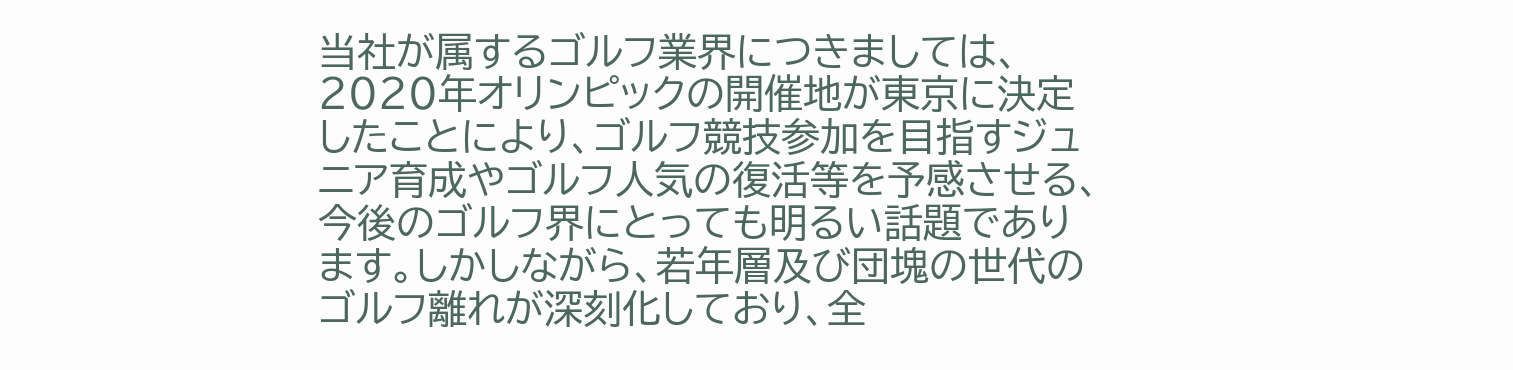当社が属するゴルフ業界につきましては、2020年オリンピックの開催地が東京に決定したことにより、ゴルフ競技参加を目指すジュニア育成やゴルフ人気の復活等を予感させる、今後のゴルフ界にとっても明るい話題であります。しかしながら、若年層及び団塊の世代のゴルフ離れが深刻化しており、全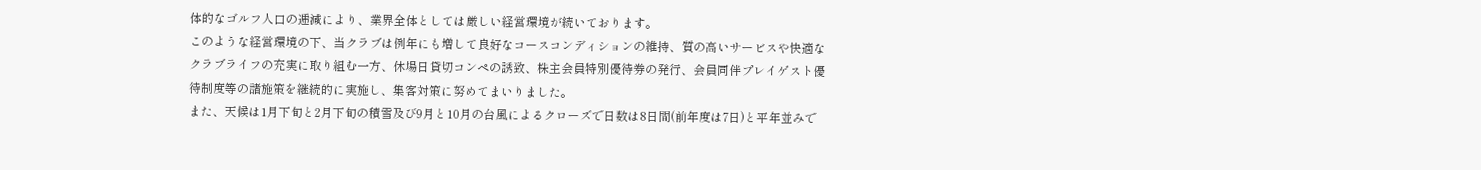体的なゴルフ人口の逓減により、業界全体としては厳しい経営環境が続いております。
このような経営環境の下、当クラブは例年にも増して良好なコースコンディションの維持、質の高いサービスや快適なクラブライフの充実に取り組む一方、休場日貸切コンペの誘致、株主会員特別優待券の発行、会員同伴プレイゲスト優待制度等の諸施策を継続的に実施し、集客対策に努めてまいりました。
また、天候は1月下旬と2月下旬の積雪及び9月と10月の台風によるクローズで日数は8日間(前年度は7日)と平年並みで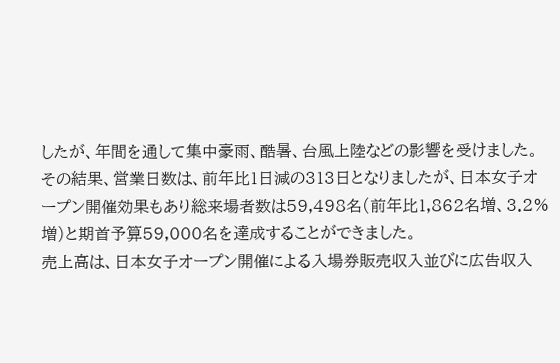したが、年間を通して集中豪雨、酷暑、台風上陸などの影響を受けました。
その結果、営業日数は、前年比1日減の313日となりましたが、日本女子オープン開催効果もあり総来場者数は59,498名(前年比1,862名増、3.2%増)と期首予算59,000名を達成することができました。
売上高は、日本女子オープン開催による入場券販売収入並びに広告収入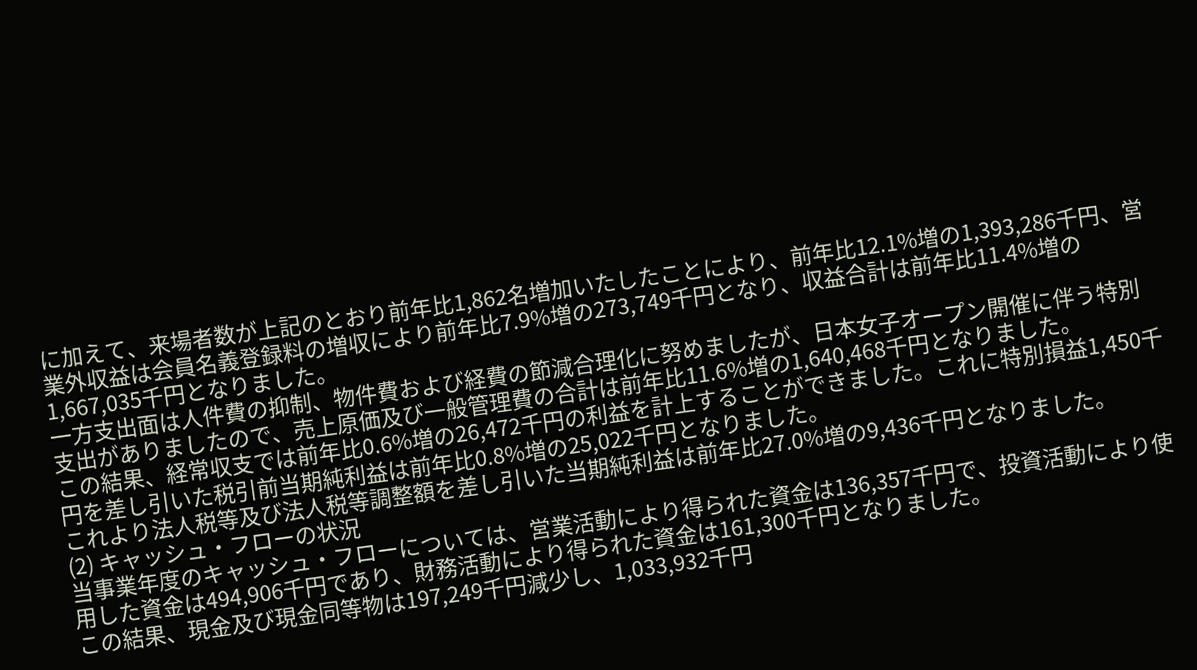に加えて、来場者数が上記のとおり前年比1,862名増加いたしたことにより、前年比12.1%増の1,393,286千円、営業外収益は会員名義登録料の増収により前年比7.9%増の273,749千円となり、収益合計は前年比11.4%増の1,667,035千円となりました。
一方支出面は人件費の抑制、物件費および経費の節減合理化に努めましたが、日本女子オープン開催に伴う特別支出がありましたので、売上原価及び一般管理費の合計は前年比11.6%増の1,640,468千円となりました。
この結果、経常収支では前年比0.6%増の26,472千円の利益を計上することができました。これに特別損益1,450千円を差し引いた税引前当期純利益は前年比0.8%増の25,022千円となりました。
これより法人税等及び法人税等調整額を差し引いた当期純利益は前年比27.0%増の9,436千円となりました。
(2) キャッシュ・フローの状況
当事業年度のキャッシュ・フローについては、営業活動により得られた資金は136,357千円で、投資活動により使用した資金は494,906千円であり、財務活動により得られた資金は161,300千円となりました。
この結果、現金及び現金同等物は197,249千円減少し、1,033,932千円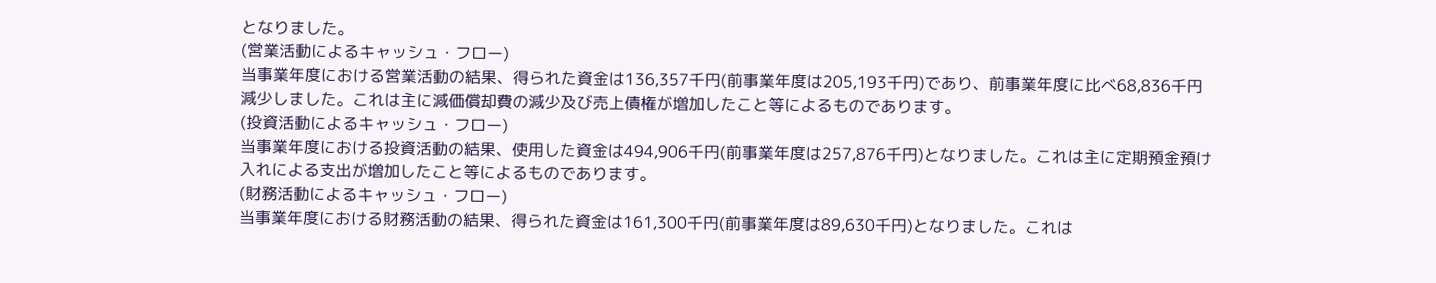となりました。
(営業活動によるキャッシュ・フロー)
当事業年度における営業活動の結果、得られた資金は136,357千円(前事業年度は205,193千円)であり、前事業年度に比べ68,836千円減少しました。これは主に減価償却費の減少及び売上債権が増加したこと等によるものであります。
(投資活動によるキャッシュ・フロー)
当事業年度における投資活動の結果、使用した資金は494,906千円(前事業年度は257,876千円)となりました。これは主に定期預金預け入れによる支出が増加したこと等によるものであります。
(財務活動によるキャッシュ・フロー)
当事業年度における財務活動の結果、得られた資金は161,300千円(前事業年度は89,630千円)となりました。これは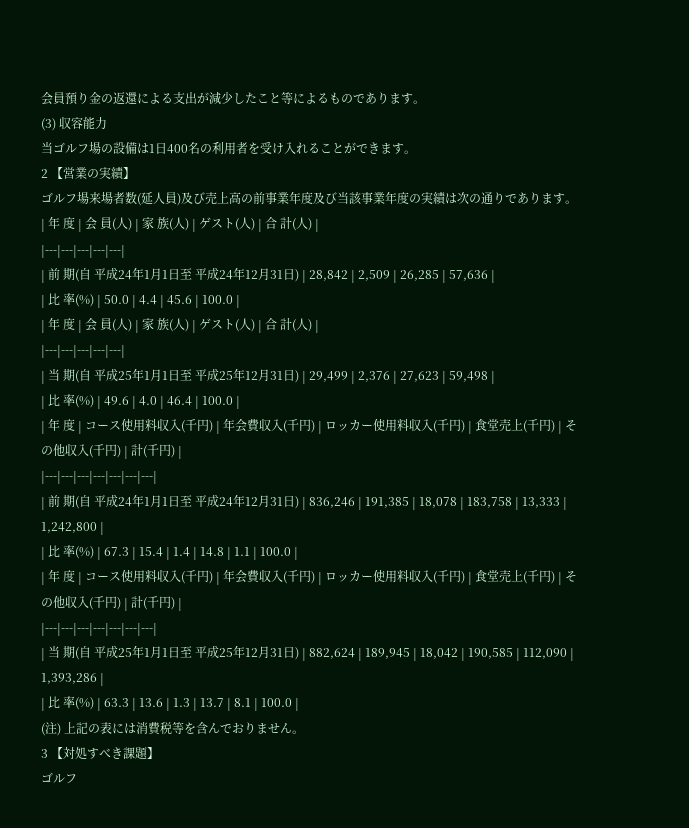会員預り金の返還による支出が減少したこと等によるものであります。
(3) 収容能力
当ゴルフ場の設備は1日400名の利用者を受け入れることができます。
2 【営業の実績】
ゴルフ場来場者数(延人員)及び売上高の前事業年度及び当該事業年度の実績は次の通りであります。
| 年 度 | 会 員(人) | 家 族(人) | ゲスト(人) | 合 計(人) |
|---|---|---|---|---|
| 前 期(自 平成24年1月1日至 平成24年12月31日) | 28,842 | 2,509 | 26,285 | 57,636 |
| 比 率(%) | 50.0 | 4.4 | 45.6 | 100.0 |
| 年 度 | 会 員(人) | 家 族(人) | ゲスト(人) | 合 計(人) |
|---|---|---|---|---|
| 当 期(自 平成25年1月1日至 平成25年12月31日) | 29,499 | 2,376 | 27,623 | 59,498 |
| 比 率(%) | 49.6 | 4.0 | 46.4 | 100.0 |
| 年 度 | コース使用料収入(千円) | 年会費収入(千円) | ロッカー使用料収入(千円) | 食堂売上(千円) | その他収入(千円) | 計(千円) |
|---|---|---|---|---|---|---|
| 前 期(自 平成24年1月1日至 平成24年12月31日) | 836,246 | 191,385 | 18,078 | 183,758 | 13,333 | 1,242,800 |
| 比 率(%) | 67.3 | 15.4 | 1.4 | 14.8 | 1.1 | 100.0 |
| 年 度 | コース使用料収入(千円) | 年会費収入(千円) | ロッカー使用料収入(千円) | 食堂売上(千円) | その他収入(千円) | 計(千円) |
|---|---|---|---|---|---|---|
| 当 期(自 平成25年1月1日至 平成25年12月31日) | 882,624 | 189,945 | 18,042 | 190,585 | 112,090 | 1,393,286 |
| 比 率(%) | 63.3 | 13.6 | 1.3 | 13.7 | 8.1 | 100.0 |
(注) 上記の表には消費税等を含んでおりません。
3 【対処すべき課題】
ゴルフ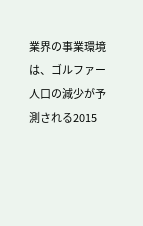業界の事業環境は、ゴルファー人口の減少が予測される2015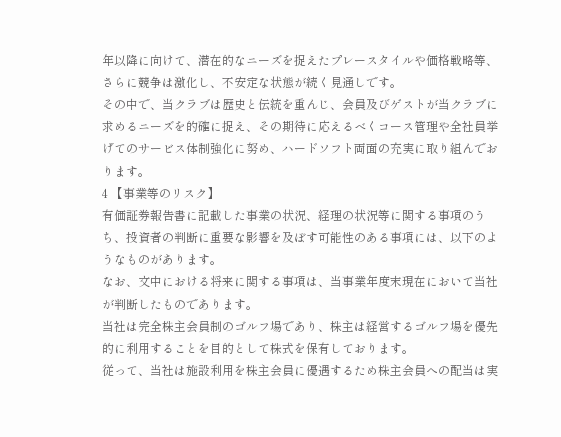年以降に向けて、潜在的なニーズを捉えたプレースタイルや価格戦略等、さらに競争は激化し、不安定な状態が続く見通しです。
その中で、当クラブは歴史と伝統を重んじ、会員及びゲストが当クラブに求めるニーズを的確に捉え、その期待に応えるべくコース管理や全社員挙げてのサービス体制強化に努め、ハードソフト両面の充実に取り組んでおります。
4 【事業等のリスク】
有価証券報告書に記載した事業の状況、経理の状況等に関する事項のうち、投資者の判断に重要な影響を及ぼす可能性のある事項には、以下のようなものがあります。
なお、文中における将来に関する事項は、当事業年度末現在において当社が判断したものであります。
当社は完全株主会員制のゴルフ場であり、株主は経営するゴルフ場を優先的に利用することを目的として株式を保有しております。
従って、当社は施設利用を株主会員に優遇するため株主会員への配当は実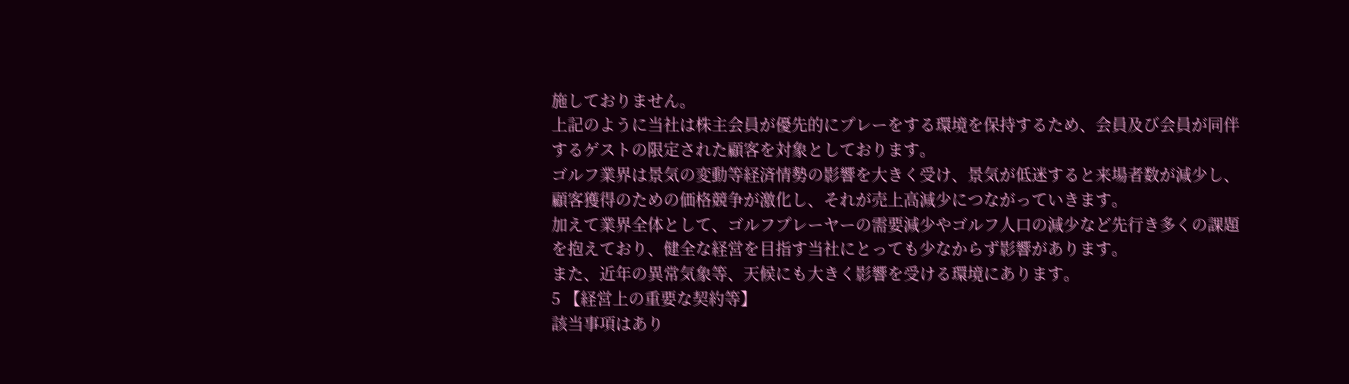施しておりません。
上記のように当社は株主会員が優先的にプレーをする環境を保持するため、会員及び会員が同伴するゲストの限定された顧客を対象としております。
ゴルフ業界は景気の変動等経済情勢の影響を大きく受け、景気が低迷すると来場者数が減少し、顧客獲得のための価格競争が激化し、それが売上高減少につながっていきます。
加えて業界全体として、ゴルフプレーヤーの需要減少やゴルフ人口の減少など先行き多くの課題を抱えており、健全な経営を目指す当社にとっても少なからず影響があります。
また、近年の異常気象等、天候にも大きく影響を受ける環境にあります。
5 【経営上の重要な契約等】
該当事項はあり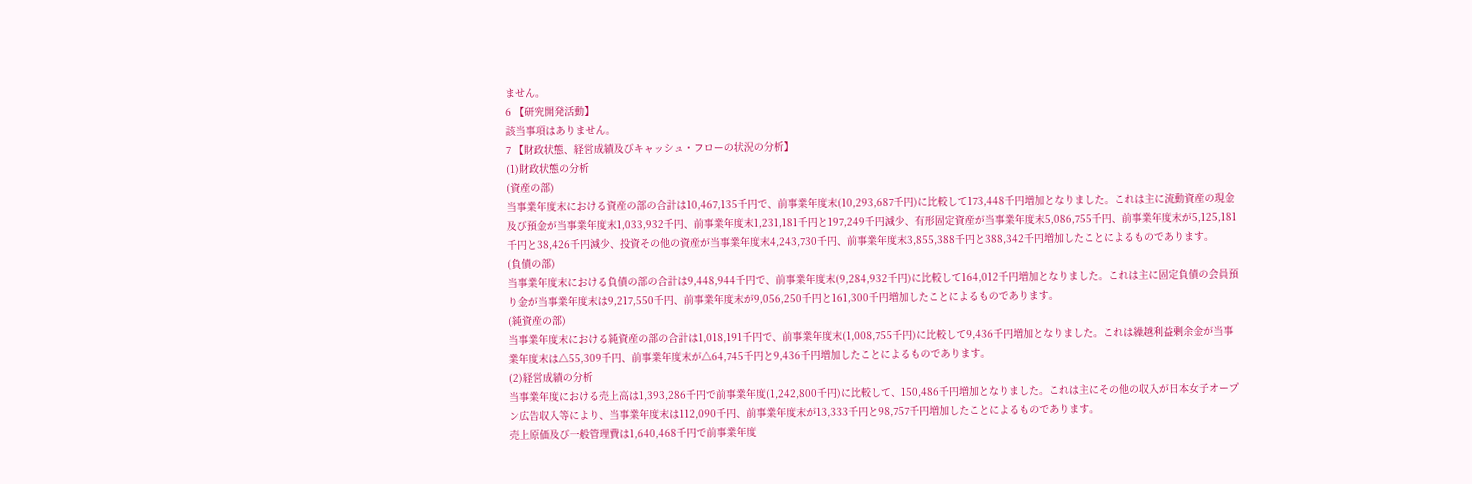ません。
6 【研究開発活動】
該当事項はありません。
7 【財政状態、経営成績及びキャッシュ・フローの状況の分析】
(1)財政状態の分析
(資産の部)
当事業年度末における資産の部の合計は10,467,135千円で、前事業年度末(10,293,687千円)に比較して173,448千円増加となりました。これは主に流動資産の現金及び預金が当事業年度末1,033,932千円、前事業年度末1,231,181千円と197,249千円減少、有形固定資産が当事業年度末5,086,755千円、前事業年度末が5,125,181千円と38,426千円減少、投資その他の資産が当事業年度末4,243,730千円、前事業年度末3,855,388千円と388,342千円増加したことによるものであります。
(負債の部)
当事業年度末における負債の部の合計は9,448,944千円で、前事業年度末(9,284,932千円)に比較して164,012千円増加となりました。これは主に固定負債の会員預り金が当事業年度末は9,217,550千円、前事業年度末が9,056,250千円と161,300千円増加したことによるものであります。
(純資産の部)
当事業年度末における純資産の部の合計は1,018,191千円で、前事業年度末(1,008,755千円)に比較して9,436千円増加となりました。これは繰越利益剰余金が当事業年度末は△55,309千円、前事業年度末が△64,745千円と9,436千円増加したことによるものであります。
(2)経営成績の分析
当事業年度における売上高は1,393,286千円で前事業年度(1,242,800千円)に比較して、150,486千円増加となりました。これは主にその他の収入が日本女子オープン広告収入等により、当事業年度末は112,090千円、前事業年度末が13,333千円と98,757千円増加したことによるものであります。
売上原価及び一般管理費は1,640,468千円で前事業年度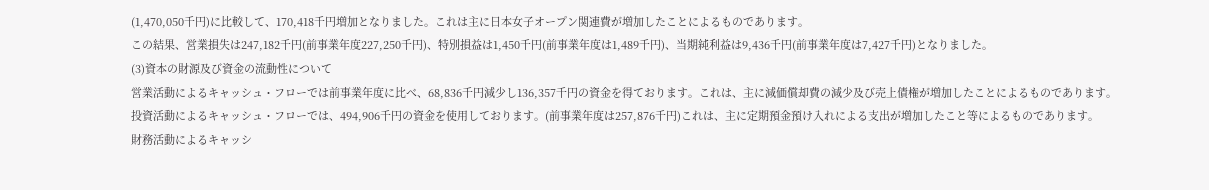(1,470,050千円)に比較して、170,418千円増加となりました。これは主に日本女子オープン関連費が増加したことによるものであります。
この結果、営業損失は247,182千円(前事業年度227,250千円)、特別損益は1,450千円(前事業年度は1,489千円)、当期純利益は9,436千円(前事業年度は7,427千円)となりました。
(3)資本の財源及び資金の流動性について
営業活動によるキャッシュ・フローでは前事業年度に比べ、68,836千円減少し136,357千円の資金を得ております。これは、主に減価償却費の減少及び売上債権が増加したことによるものであります。
投資活動によるキャッシュ・フローでは、494,906千円の資金を使用しております。(前事業年度は257,876千円)これは、主に定期預金預け入れによる支出が増加したこと等によるものであります。
財務活動によるキャッシ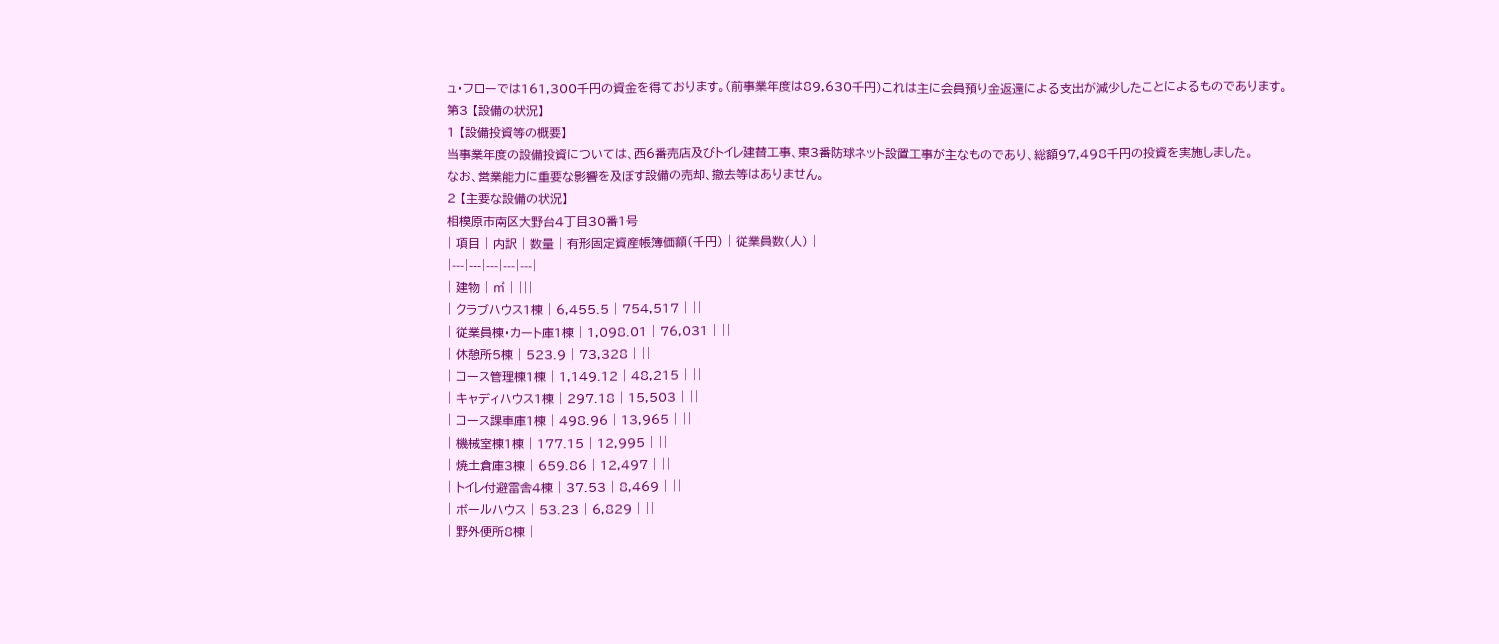ュ・フローでは161,300千円の資金を得ております。(前事業年度は89,630千円)これは主に会員預り金返還による支出が減少したことによるものであります。
第3 【設備の状況】
1 【設備投資等の概要】
当事業年度の設備投資については、西6番売店及びトイレ建替工事、東3番防球ネット設置工事が主なものであり、総額97,498千円の投資を実施しました。
なお、営業能力に重要な影響を及ぼす設備の売却、撤去等はありません。
2 【主要な設備の状況】
相模原市南区大野台4丁目30番1号
| 項目 | 内訳 | 数量 | 有形固定資産帳簿価額(千円) | 従業員数(人) |
|---|---|---|---|---|
| 建物 | ㎡ | |||
| クラブハウス1棟 | 6,455.5 | 754,517 | ||
| 従業員棟・カート庫1棟 | 1,098.01 | 76,031 | ||
| 休憩所5棟 | 523.9 | 73,328 | ||
| コース管理棟1棟 | 1,149.12 | 48,215 | ||
| キャディハウス1棟 | 297.18 | 15,503 | ||
| コース課車庫1棟 | 498.96 | 13,965 | ||
| 機械室棟1棟 | 177.15 | 12,995 | ||
| 焼土倉庫3棟 | 659.86 | 12,497 | ||
| トイレ付避雷舎4棟 | 37.53 | 8,469 | ||
| ボールハウス | 53.23 | 6,829 | ||
| 野外便所8棟 |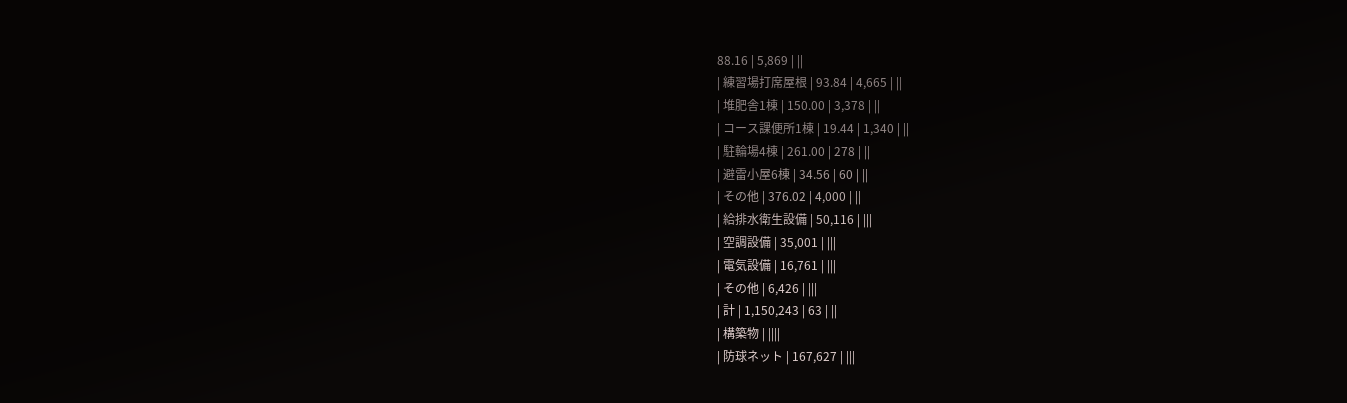88.16 | 5,869 | ||
| 練習場打席屋根 | 93.84 | 4,665 | ||
| 堆肥舎1棟 | 150.00 | 3,378 | ||
| コース課便所1棟 | 19.44 | 1,340 | ||
| 駐輪場4棟 | 261.00 | 278 | ||
| 避雷小屋6棟 | 34.56 | 60 | ||
| その他 | 376.02 | 4,000 | ||
| 給排水衛生設備 | 50,116 | |||
| 空調設備 | 35,001 | |||
| 電気設備 | 16,761 | |||
| その他 | 6,426 | |||
| 計 | 1,150,243 | 63 | ||
| 構築物 | ||||
| 防球ネット | 167,627 | |||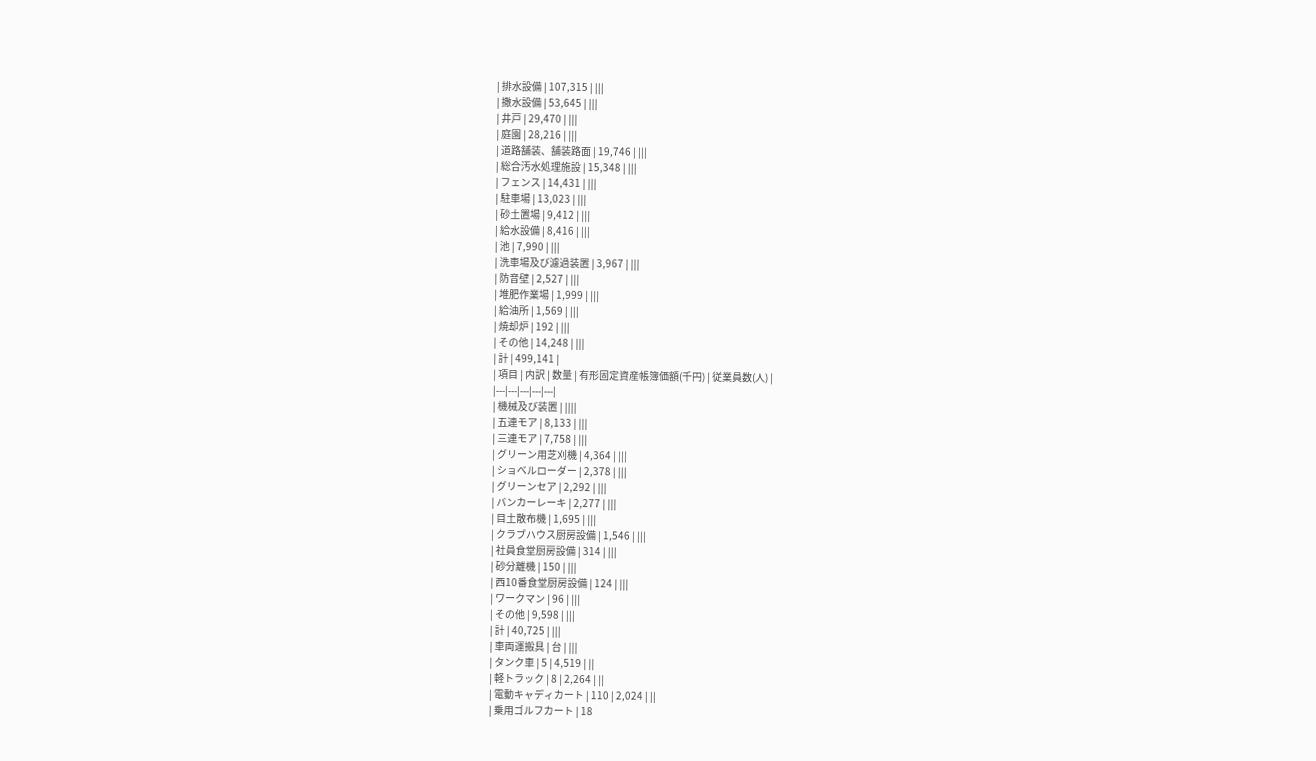| 排水設備 | 107,315 | |||
| 撒水設備 | 53,645 | |||
| 井戸 | 29,470 | |||
| 庭園 | 28,216 | |||
| 道路舗装、舗装路面 | 19,746 | |||
| 総合汚水処理施設 | 15,348 | |||
| フェンス | 14,431 | |||
| 駐車場 | 13,023 | |||
| 砂土置場 | 9,412 | |||
| 給水設備 | 8,416 | |||
| 池 | 7,990 | |||
| 洗車場及び濾過装置 | 3,967 | |||
| 防音壁 | 2,527 | |||
| 堆肥作業場 | 1,999 | |||
| 給油所 | 1,569 | |||
| 焼却炉 | 192 | |||
| その他 | 14,248 | |||
| 計 | 499,141 |
| 項目 | 内訳 | 数量 | 有形固定資産帳簿価額(千円) | 従業員数(人) |
|---|---|---|---|---|
| 機械及び装置 | ||||
| 五連モア | 8,133 | |||
| 三連モア | 7,758 | |||
| グリーン用芝刈機 | 4,364 | |||
| ショベルローダー | 2,378 | |||
| グリーンセア | 2,292 | |||
| バンカーレーキ | 2,277 | |||
| 目土散布機 | 1,695 | |||
| クラブハウス厨房設備 | 1,546 | |||
| 社員食堂厨房設備 | 314 | |||
| 砂分離機 | 150 | |||
| 西10番食堂厨房設備 | 124 | |||
| ワークマン | 96 | |||
| その他 | 9,598 | |||
| 計 | 40,725 | |||
| 車両運搬具 | 台 | |||
| タンク車 | 5 | 4,519 | ||
| 軽トラック | 8 | 2,264 | ||
| 電動キャディカート | 110 | 2,024 | ||
| 乗用ゴルフカート | 18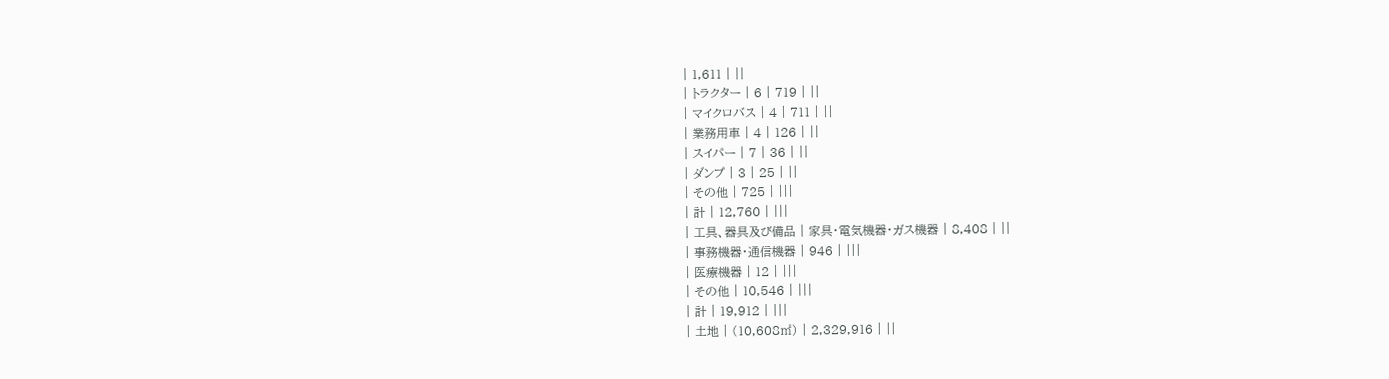| 1,611 | ||
| トラクター | 6 | 719 | ||
| マイクロバス | 4 | 711 | ||
| 業務用車 | 4 | 126 | ||
| スイパー | 7 | 36 | ||
| ダンプ | 3 | 25 | ||
| その他 | 725 | |||
| 計 | 12,760 | |||
| 工具、器具及び備品 | 家具・電気機器・ガス機器 | 8,408 | ||
| 事務機器・通信機器 | 946 | |||
| 医療機器 | 12 | |||
| その他 | 10,546 | |||
| 計 | 19,912 | |||
| 土地 | (10,608㎡) | 2,329,916 | ||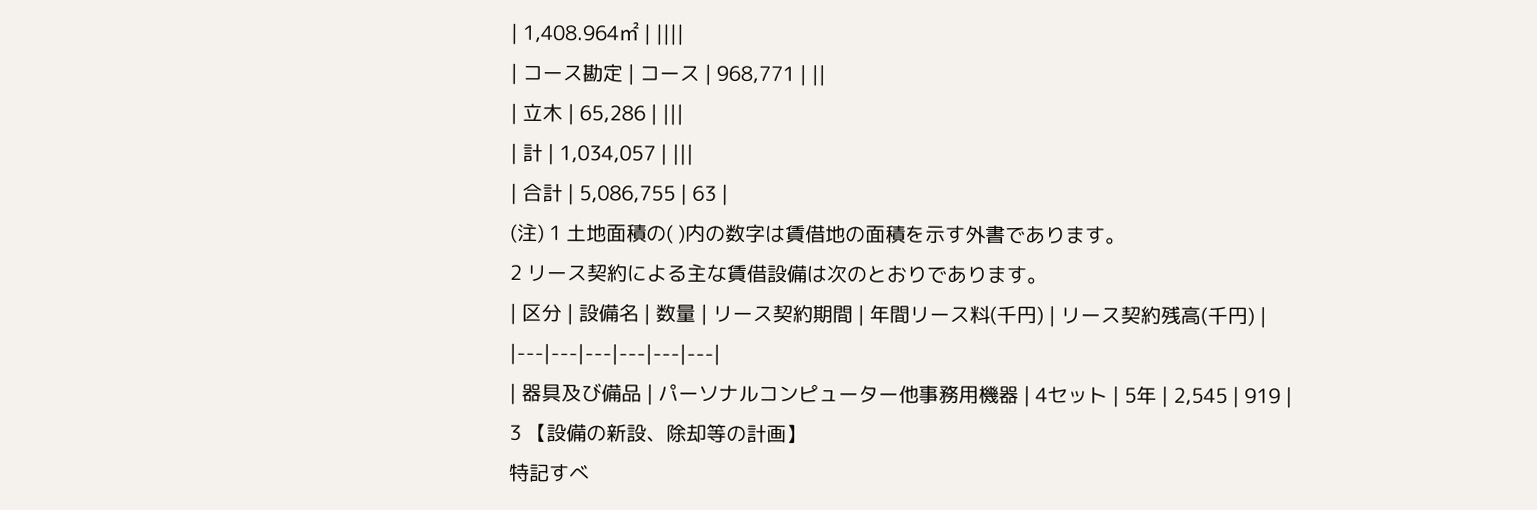| 1,408.964㎡ | ||||
| コース勘定 | コース | 968,771 | ||
| 立木 | 65,286 | |||
| 計 | 1,034,057 | |||
| 合計 | 5,086,755 | 63 |
(注) 1 土地面積の( )内の数字は賃借地の面積を示す外書であります。
2 リース契約による主な賃借設備は次のとおりであります。
| 区分 | 設備名 | 数量 | リース契約期間 | 年間リース料(千円) | リース契約残高(千円) |
|---|---|---|---|---|---|
| 器具及び備品 | パーソナルコンピューター他事務用機器 | 4セット | 5年 | 2,545 | 919 |
3 【設備の新設、除却等の計画】
特記すべ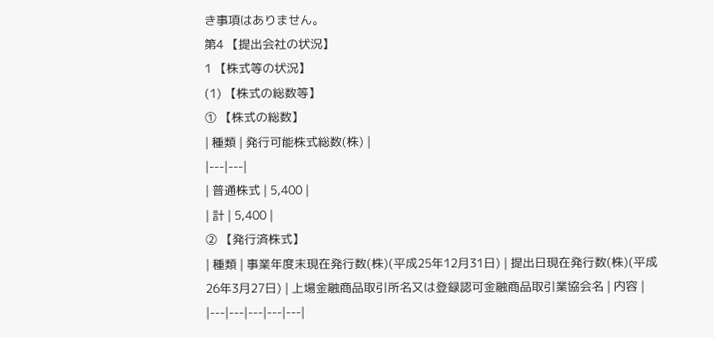き事項はありません。
第4 【提出会社の状況】
1 【株式等の状況】
(1) 【株式の総数等】
① 【株式の総数】
| 種類 | 発行可能株式総数(株) |
|---|---|
| 普通株式 | 5,400 |
| 計 | 5,400 |
② 【発行済株式】
| 種類 | 事業年度末現在発行数(株)(平成25年12月31日) | 提出日現在発行数(株)(平成26年3月27日) | 上場金融商品取引所名又は登録認可金融商品取引業協会名 | 内容 |
|---|---|---|---|---|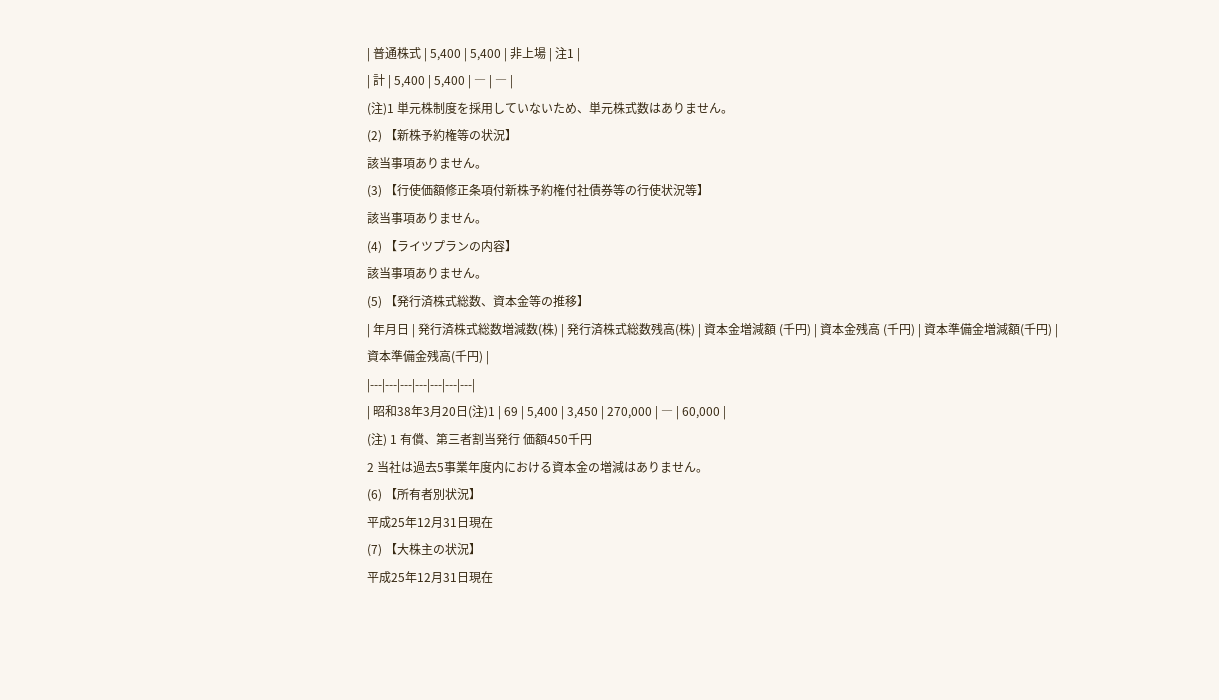| 普通株式 | 5,400 | 5,400 | 非上場 | 注1 |
| 計 | 5,400 | 5,400 | ― | ― |
(注)1 単元株制度を採用していないため、単元株式数はありません。
(2) 【新株予約権等の状況】
該当事項ありません。
(3) 【行使価額修正条項付新株予約権付社債券等の行使状況等】
該当事項ありません。
(4) 【ライツプランの内容】
該当事項ありません。
(5) 【発行済株式総数、資本金等の推移】
| 年月日 | 発行済株式総数増減数(株) | 発行済株式総数残高(株) | 資本金増減額 (千円) | 資本金残高 (千円) | 資本準備金増減額(千円) | 資本準備金残高(千円) |
|---|---|---|---|---|---|---|
| 昭和38年3月20日(注)1 | 69 | 5,400 | 3,450 | 270,000 | ― | 60,000 |
(注) 1 有償、第三者割当発行 価額450千円
2 当社は過去5事業年度内における資本金の増減はありません。
(6) 【所有者別状況】
平成25年12月31日現在
(7) 【大株主の状況】
平成25年12月31日現在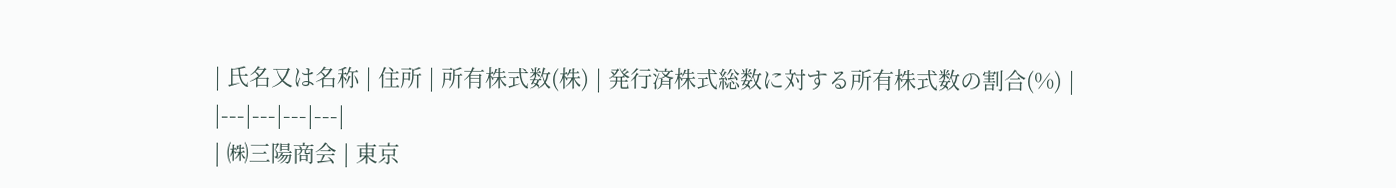| 氏名又は名称 | 住所 | 所有株式数(株) | 発行済株式総数に対する所有株式数の割合(%) |
|---|---|---|---|
| ㈱三陽商会 | 東京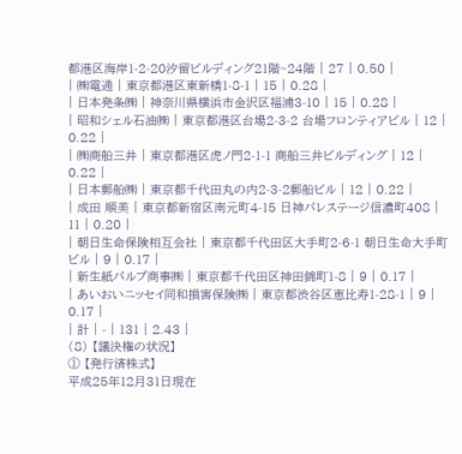都港区海岸1-2-20汐留ビルディング21階~24階 | 27 | 0.50 |
| ㈱電通 | 東京都港区東新橋1-8-1 | 15 | 0.28 |
| 日本発条㈱ | 神奈川県横浜市金沢区福浦3-10 | 15 | 0.28 |
| 昭和シェル石油㈱ | 東京都港区台場2-3-2 台場フロンティアビル | 12 | 0.22 |
| ㈱商船三井 | 東京都港区虎ノ門2-1-1 商船三井ビルディング | 12 | 0.22 |
| 日本郵船㈱ | 東京都千代田丸の内2-3-2郵船ビル | 12 | 0.22 |
| 成田 順美 | 東京都新宿区南元町4-15 日神パレステージ信濃町408 | 11 | 0.20 |
| 朝日生命保険相互会社 | 東京都千代田区大手町2-6-1 朝日生命大手町ビル | 9 | 0.17 |
| 新生紙パルプ商事㈱ | 東京都千代田区神田錦町1-8 | 9 | 0.17 |
| あいおいニッセイ同和損害保険㈱ | 東京都渋谷区恵比寿1-28-1 | 9 | 0.17 |
| 計 | - | 131 | 2.43 |
(8) 【議決権の状況】
① 【発行済株式】
平成25年12月31日現在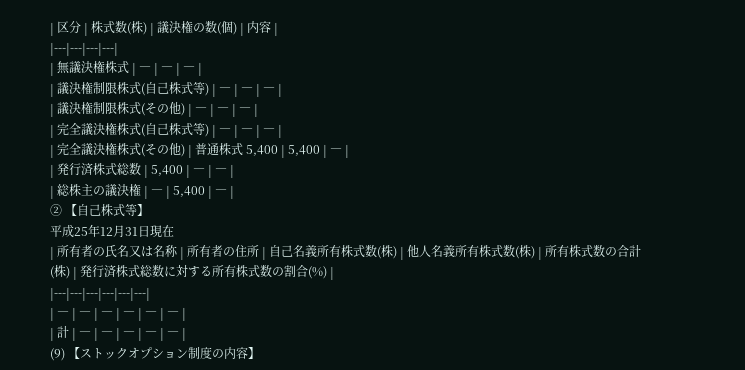| 区分 | 株式数(株) | 議決権の数(個) | 内容 |
|---|---|---|---|
| 無議決権株式 | ― | ― | ― |
| 議決権制限株式(自己株式等) | ― | ― | ― |
| 議決権制限株式(その他) | ― | ― | ― |
| 完全議決権株式(自己株式等) | ― | ― | ― |
| 完全議決権株式(その他) | 普通株式 5,400 | 5,400 | ― |
| 発行済株式総数 | 5,400 | ― | ― |
| 総株主の議決権 | ― | 5,400 | ― |
② 【自己株式等】
平成25年12月31日現在
| 所有者の氏名又は名称 | 所有者の住所 | 自己名義所有株式数(株) | 他人名義所有株式数(株) | 所有株式数の合計(株) | 発行済株式総数に対する所有株式数の割合(%) |
|---|---|---|---|---|---|
| ― | ― | ― | ― | ― | ― |
| 計 | ― | ― | ― | ― | ― |
(9) 【ストックオプション制度の内容】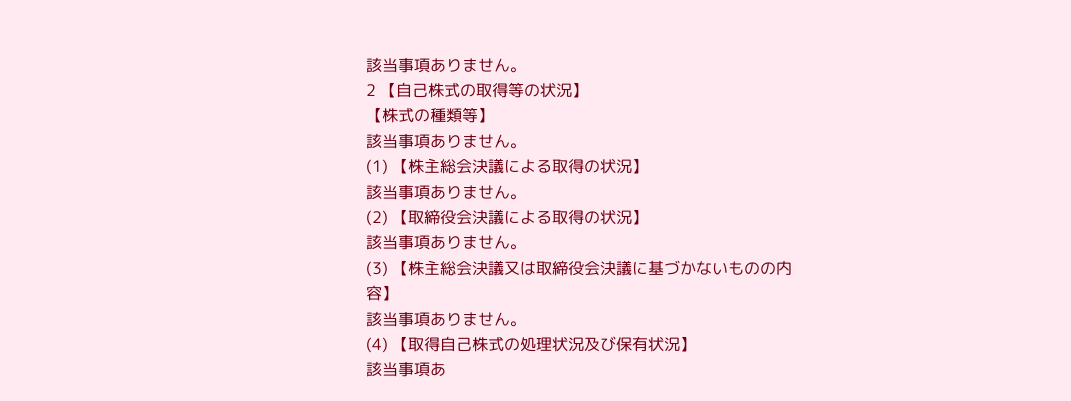該当事項ありません。
2 【自己株式の取得等の状況】
【株式の種類等】
該当事項ありません。
(1) 【株主総会決議による取得の状況】
該当事項ありません。
(2) 【取締役会決議による取得の状況】
該当事項ありません。
(3) 【株主総会決議又は取締役会決議に基づかないものの内容】
該当事項ありません。
(4) 【取得自己株式の処理状況及び保有状況】
該当事項あ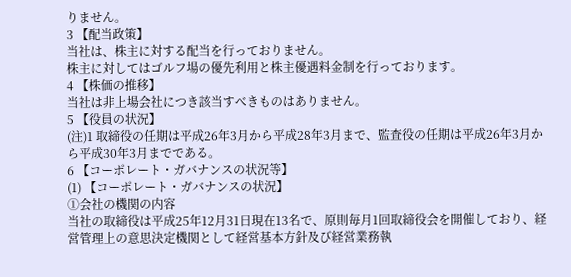りません。
3 【配当政策】
当社は、株主に対する配当を行っておりません。
株主に対してはゴルフ場の優先利用と株主優遇料金制を行っております。
4 【株価の推移】
当社は非上場会社につき該当すべきものはありません。
5 【役員の状況】
(注)1 取締役の任期は平成26年3月から平成28年3月まで、監査役の任期は平成26年3月から平成30年3月までである。
6 【コーポレート・ガバナンスの状況等】
(1) 【コーポレート・ガバナンスの状況】
①会社の機関の内容
当社の取締役は平成25年12月31日現在13名で、原則毎月1回取締役会を開催しており、経営管理上の意思決定機関として経営基本方針及び経営業務執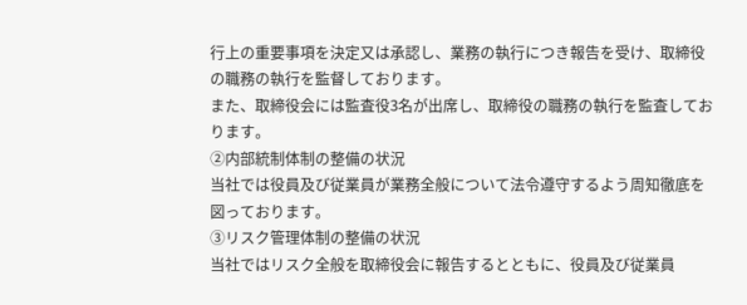行上の重要事項を決定又は承認し、業務の執行につき報告を受け、取締役の職務の執行を監督しております。
また、取締役会には監査役3名が出席し、取締役の職務の執行を監査しております。
②内部統制体制の整備の状況
当社では役員及び従業員が業務全般について法令遵守するよう周知徹底を図っております。
③リスク管理体制の整備の状況
当社ではリスク全般を取締役会に報告するとともに、役員及び従業員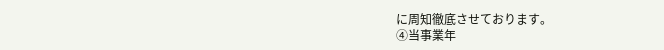に周知徹底させております。
④当事業年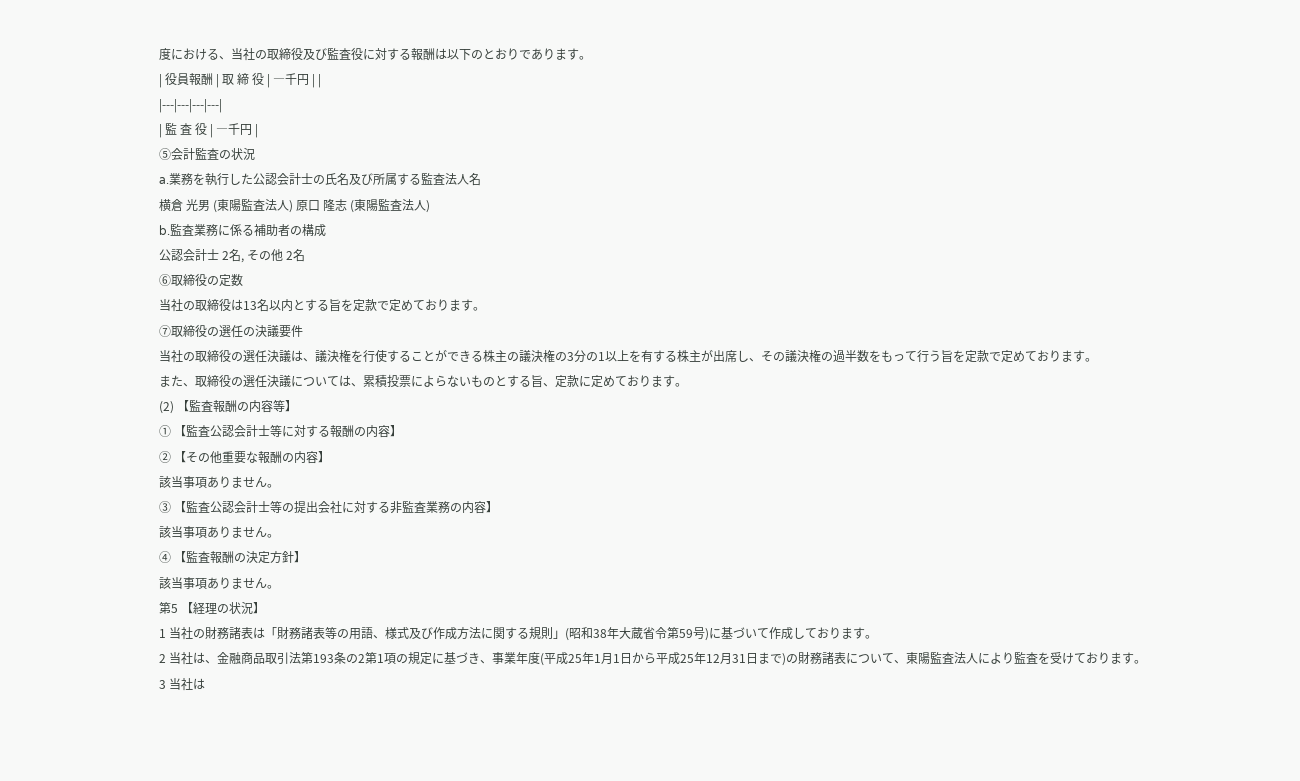度における、当社の取締役及び監査役に対する報酬は以下のとおりであります。
| 役員報酬 | 取 締 役 | ―千円 | |
|---|---|---|---|
| 監 査 役 | ―千円 |
⑤会計監査の状況
a.業務を執行した公認会計士の氏名及び所属する監査法人名
横倉 光男 (東陽監査法人) 原口 隆志 (東陽監査法人)
b.監査業務に係る補助者の構成
公認会計士 2名, その他 2名
⑥取締役の定数
当社の取締役は13名以内とする旨を定款で定めております。
⑦取締役の選任の決議要件
当社の取締役の選任決議は、議決権を行使することができる株主の議決権の3分の1以上を有する株主が出席し、その議決権の過半数をもって行う旨を定款で定めております。
また、取締役の選任決議については、累積投票によらないものとする旨、定款に定めております。
(2) 【監査報酬の内容等】
① 【監査公認会計士等に対する報酬の内容】
② 【その他重要な報酬の内容】
該当事項ありません。
③ 【監査公認会計士等の提出会社に対する非監査業務の内容】
該当事項ありません。
④ 【監査報酬の決定方針】
該当事項ありません。
第5 【経理の状況】
1 当社の財務諸表は「財務諸表等の用語、様式及び作成方法に関する規則」(昭和38年大蔵省令第59号)に基づいて作成しております。
2 当社は、金融商品取引法第193条の2第1項の規定に基づき、事業年度(平成25年1月1日から平成25年12月31日まで)の財務諸表について、東陽監査法人により監査を受けております。
3 当社は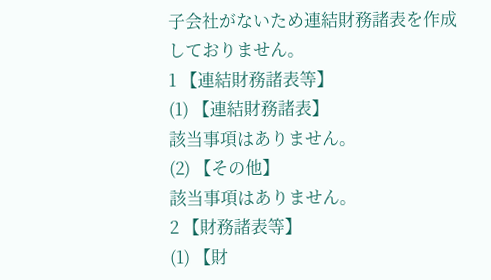子会社がないため連結財務諸表を作成しておりません。
1 【連結財務諸表等】
(1) 【連結財務諸表】
該当事項はありません。
(2) 【その他】
該当事項はありません。
2 【財務諸表等】
(1) 【財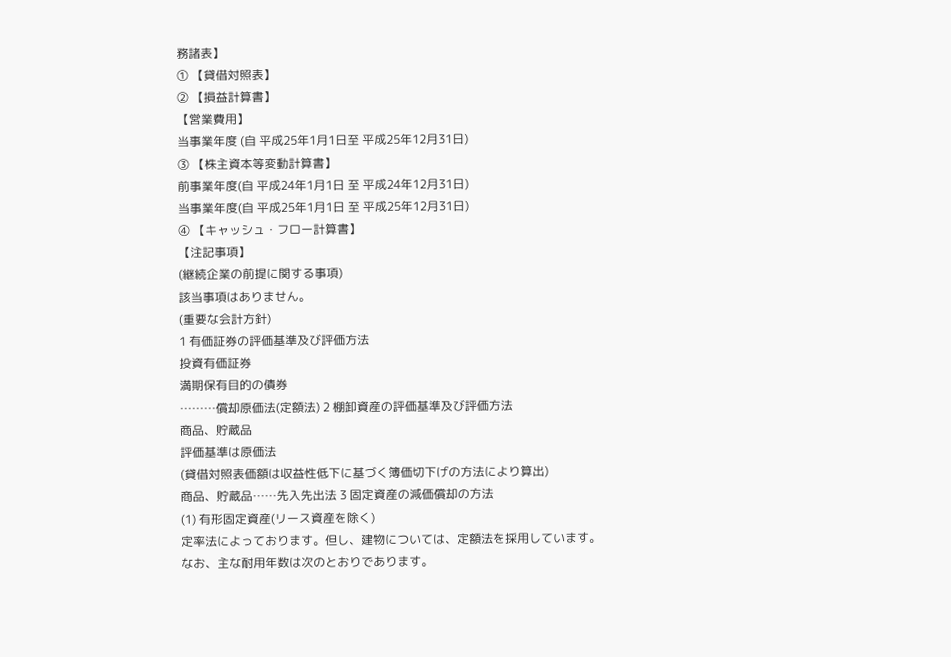務諸表】
① 【貸借対照表】
② 【損益計算書】
【営業費用】
当事業年度 (自 平成25年1月1日至 平成25年12月31日)
③ 【株主資本等変動計算書】
前事業年度(自 平成24年1月1日 至 平成24年12月31日)
当事業年度(自 平成25年1月1日 至 平成25年12月31日)
④ 【キャッシュ・フロー計算書】
【注記事項】
(継続企業の前提に関する事項)
該当事項はありません。
(重要な会計方針)
1 有価証券の評価基準及び評価方法
投資有価証券
満期保有目的の債券
………償却原価法(定額法) 2 棚卸資産の評価基準及び評価方法
商品、貯蔵品
評価基準は原価法
(貸借対照表価額は収益性低下に基づく簿価切下げの方法により算出)
商品、貯蔵品……先入先出法 3 固定資産の減価償却の方法
(1) 有形固定資産(リース資産を除く)
定率法によっております。但し、建物については、定額法を採用しています。
なお、主な耐用年数は次のとおりであります。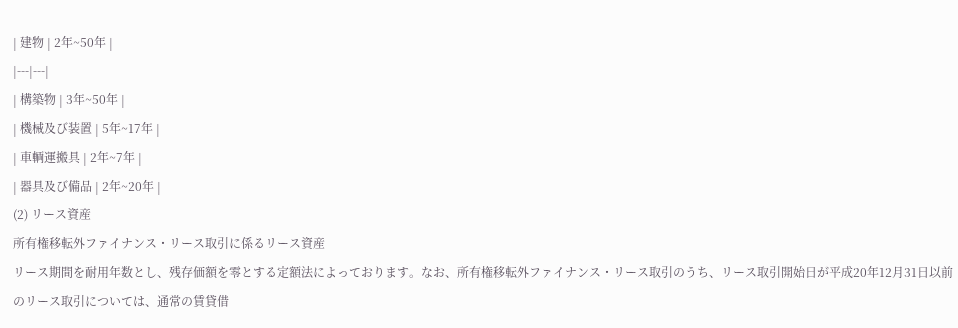| 建物 | 2年~50年 |
|---|---|
| 構築物 | 3年~50年 |
| 機械及び装置 | 5年~17年 |
| 車輌運搬具 | 2年~7年 |
| 器具及び備品 | 2年~20年 |
(2) リース資産
所有権移転外ファイナンス・リース取引に係るリース資産
リース期間を耐用年数とし、残存価額を零とする定額法によっております。なお、所有権移転外ファイナンス・リース取引のうち、リース取引開始日が平成20年12月31日以前のリース取引については、通常の賃貸借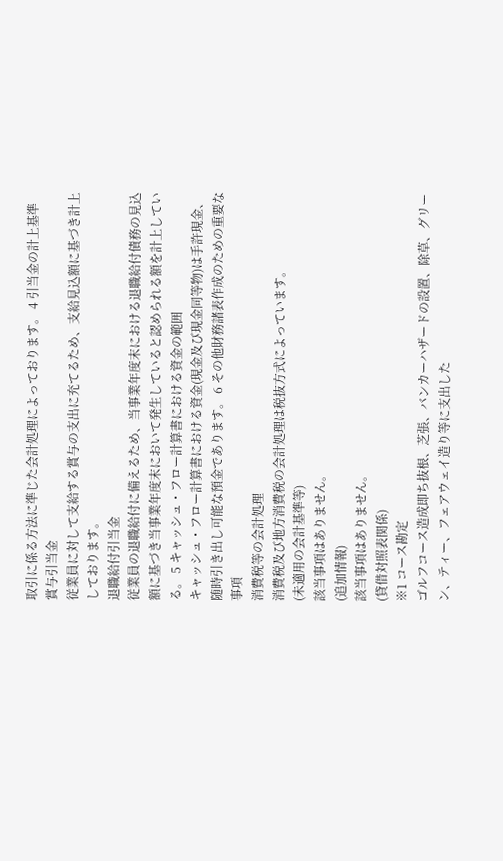取引に係る方法に準じた会計処理によっております。 4 引当金の計上基準
賞与引当金
従業員に対して支給する賞与の支出に充てるため、支給見込額に基づき計上しております。
退職給付引当金
従業員の退職給付に備えるため、当事業年度末における退職給付債務の見込額に基づき当事業年度末において発生していると認められる額を計上している。 5 キャッシュ・フロー計算書における資金の範囲
キャッシュ・フロー計算書における資金(現金及び現金同等物)は手許現金、随時引き出し可能な預金であります。 6 その他財務諸表作成のための重要な事項
消費税等の会計処理
消費税及び地方消費税の会計処理は税抜方式によっています。
(未適用の会計基準等)
該当事項はありません。
(追加情報)
該当事項はありません。
(貸借対照表関係)
※1 コース勘定
ゴルフコース造成即ち抜根、芝張、バンカーハザードの設置、除草、グリーン、ティー、フェアウェイ造り等に支出した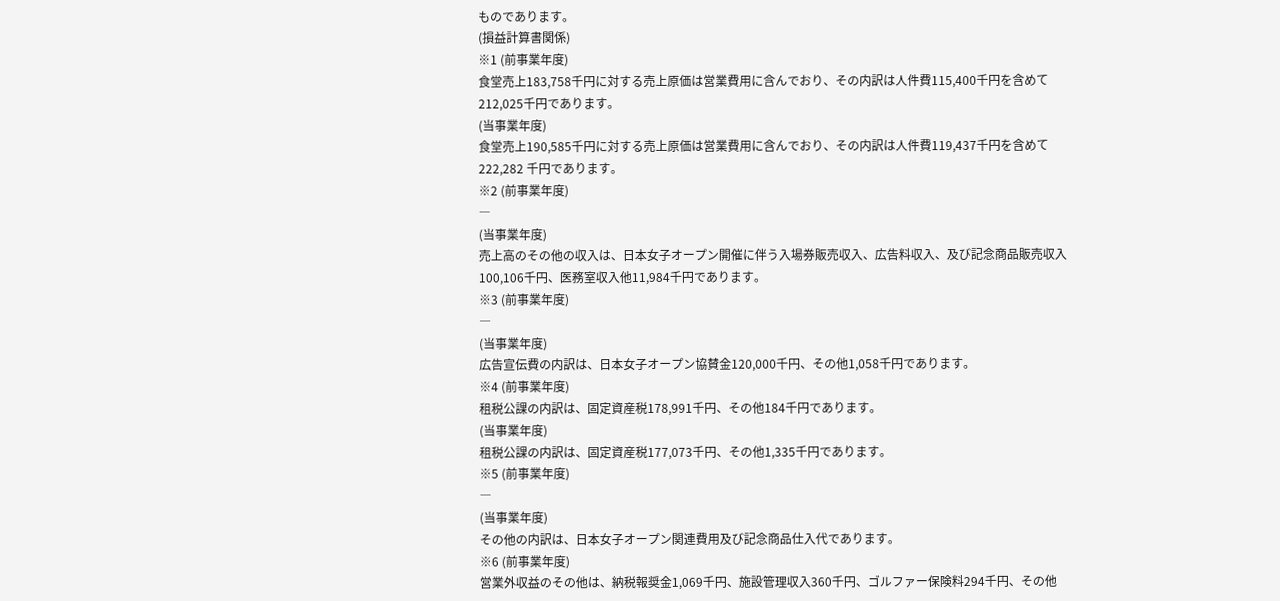ものであります。
(損益計算書関係)
※1 (前事業年度)
食堂売上183,758千円に対する売上原価は営業費用に含んでおり、その内訳は人件費115,400千円を含めて212,025千円であります。
(当事業年度)
食堂売上190,585千円に対する売上原価は営業費用に含んでおり、その内訳は人件費119,437千円を含めて222,282 千円であります。
※2 (前事業年度)
―
(当事業年度)
売上高のその他の収入は、日本女子オープン開催に伴う入場券販売収入、広告料収入、及び記念商品販売収入100,106千円、医務室収入他11,984千円であります。
※3 (前事業年度)
―
(当事業年度)
広告宣伝費の内訳は、日本女子オープン協賛金120,000千円、その他1,058千円であります。
※4 (前事業年度)
租税公課の内訳は、固定資産税178,991千円、その他184千円であります。
(当事業年度)
租税公課の内訳は、固定資産税177,073千円、その他1,335千円であります。
※5 (前事業年度)
―
(当事業年度)
その他の内訳は、日本女子オープン関連費用及び記念商品仕入代であります。
※6 (前事業年度)
営業外収益のその他は、納税報奨金1,069千円、施設管理収入360千円、ゴルファー保険料294千円、その他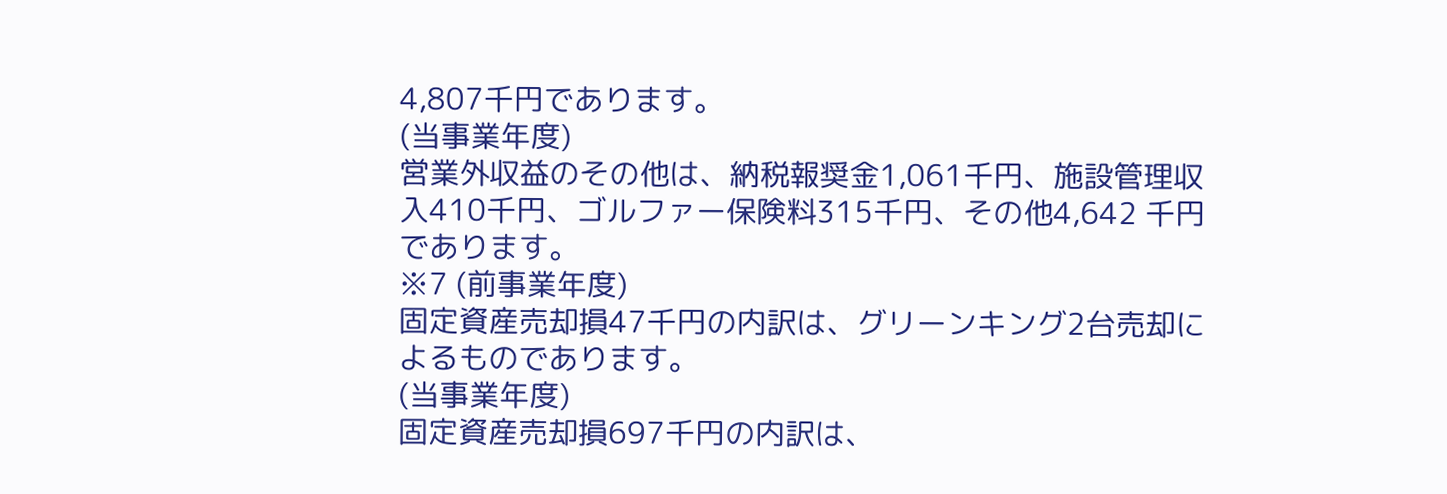4,807千円であります。
(当事業年度)
営業外収益のその他は、納税報奨金1,061千円、施設管理収入410千円、ゴルファー保険料315千円、その他4,642 千円であります。
※7 (前事業年度)
固定資産売却損47千円の内訳は、グリーンキング2台売却によるものであります。
(当事業年度)
固定資産売却損697千円の内訳は、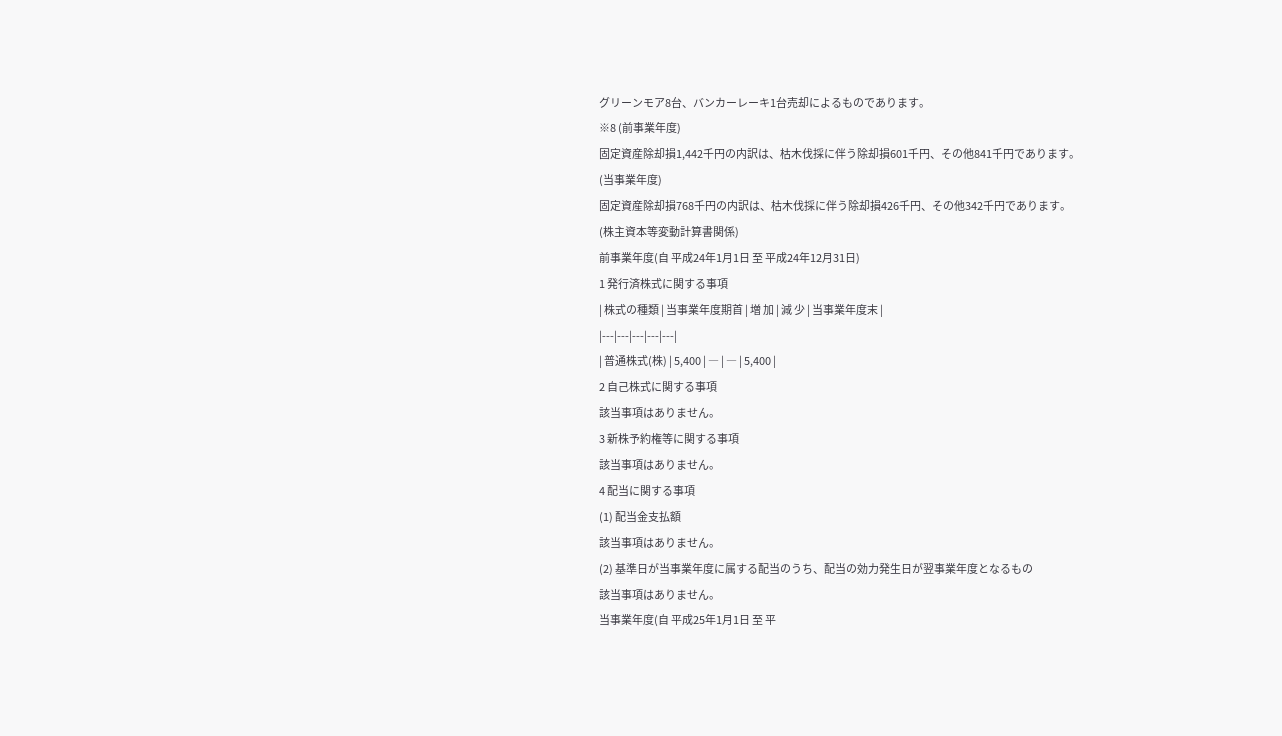グリーンモア8台、バンカーレーキ1台売却によるものであります。
※8 (前事業年度)
固定資産除却損1,442千円の内訳は、枯木伐採に伴う除却損601千円、その他841千円であります。
(当事業年度)
固定資産除却損768千円の内訳は、枯木伐採に伴う除却損426千円、その他342千円であります。
(株主資本等変動計算書関係)
前事業年度(自 平成24年1月1日 至 平成24年12月31日)
1 発行済株式に関する事項
| 株式の種類 | 当事業年度期首 | 増 加 | 減 少 | 当事業年度末 |
|---|---|---|---|---|
| 普通株式(株) | 5,400 | ― | ― | 5,400 |
2 自己株式に関する事項
該当事項はありません。
3 新株予約権等に関する事項
該当事項はありません。
4 配当に関する事項
(1) 配当金支払額
該当事項はありません。
(2) 基準日が当事業年度に属する配当のうち、配当の効力発生日が翌事業年度となるもの
該当事項はありません。
当事業年度(自 平成25年1月1日 至 平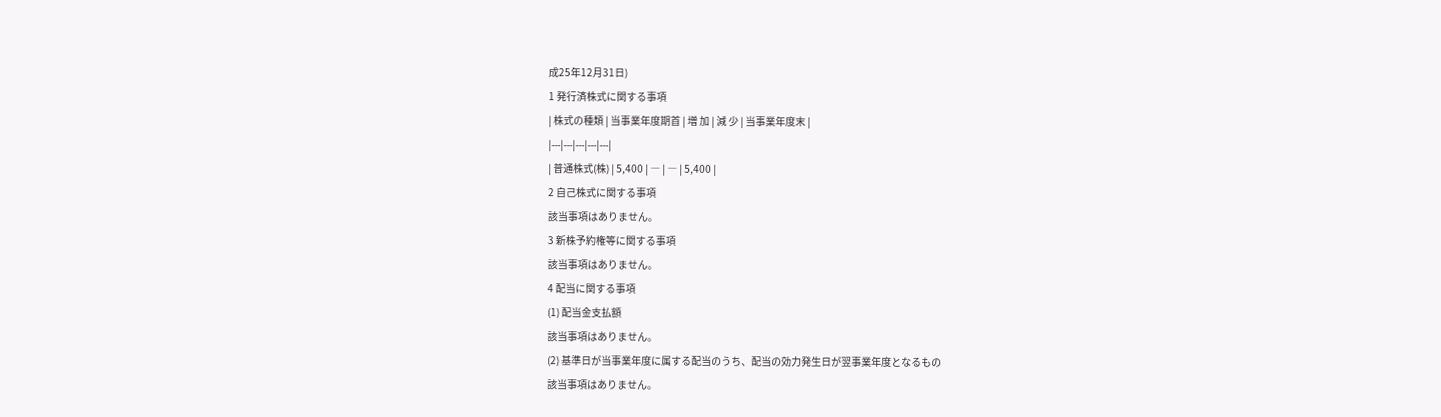成25年12月31日)
1 発行済株式に関する事項
| 株式の種類 | 当事業年度期首 | 増 加 | 減 少 | 当事業年度末 |
|---|---|---|---|---|
| 普通株式(株) | 5,400 | ― | ― | 5,400 |
2 自己株式に関する事項
該当事項はありません。
3 新株予約権等に関する事項
該当事項はありません。
4 配当に関する事項
(1) 配当金支払額
該当事項はありません。
(2) 基準日が当事業年度に属する配当のうち、配当の効力発生日が翌事業年度となるもの
該当事項はありません。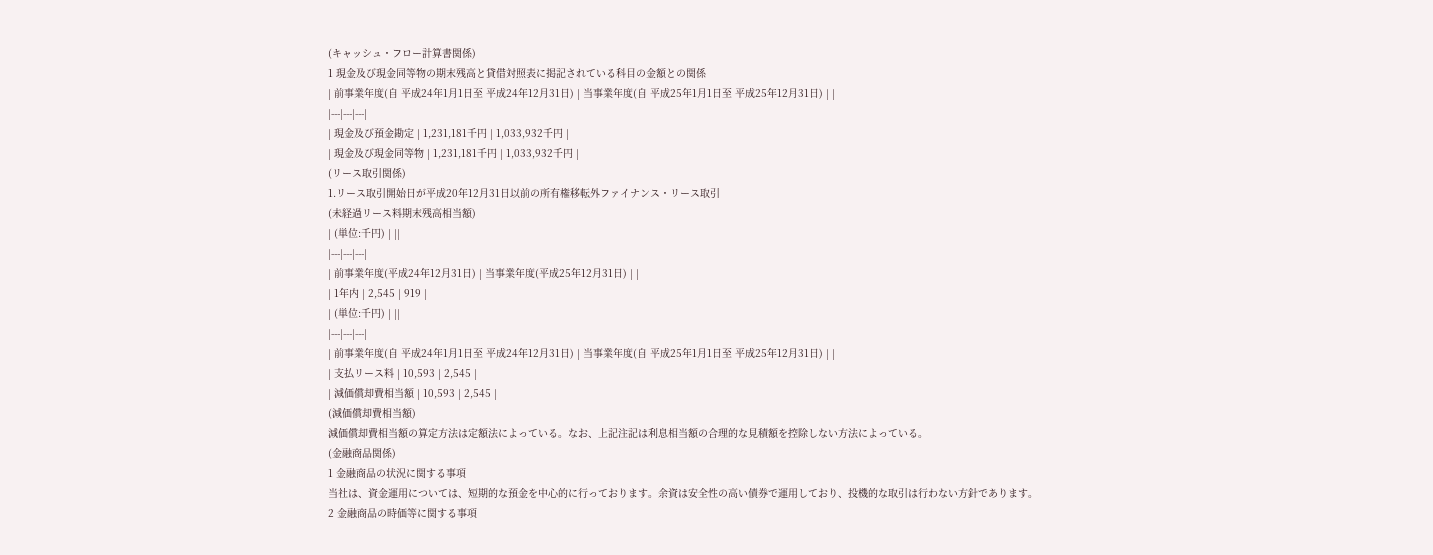(キャッシュ・フロー計算書関係)
1 現金及び現金同等物の期末残高と貸借対照表に掲記されている科目の金額との関係
| 前事業年度(自 平成24年1月1日至 平成24年12月31日) | 当事業年度(自 平成25年1月1日至 平成25年12月31日) | |
|---|---|---|
| 現金及び預金勘定 | 1,231,181千円 | 1,033,932千円 |
| 現金及び現金同等物 | 1,231,181千円 | 1,033,932千円 |
(リース取引関係)
1.リース取引開始日が平成20年12月31日以前の所有権移転外ファイナンス・リース取引
(未経過リース料期末残高相当額)
| (単位:千円) | ||
|---|---|---|
| 前事業年度(平成24年12月31日) | 当事業年度(平成25年12月31日) | |
| 1年内 | 2,545 | 919 |
| (単位:千円) | ||
|---|---|---|
| 前事業年度(自 平成24年1月1日至 平成24年12月31日) | 当事業年度(自 平成25年1月1日至 平成25年12月31日) | |
| 支払リース料 | 10,593 | 2,545 |
| 減価償却費相当額 | 10,593 | 2,545 |
(減価償却費相当額)
減価償却費相当額の算定方法は定額法によっている。なお、上記注記は利息相当額の合理的な見積額を控除しない方法によっている。
(金融商品関係)
1 金融商品の状況に関する事項
当社は、資金運用については、短期的な預金を中心的に行っております。余資は安全性の高い債券で運用しており、投機的な取引は行わない方針であります。
2 金融商品の時価等に関する事項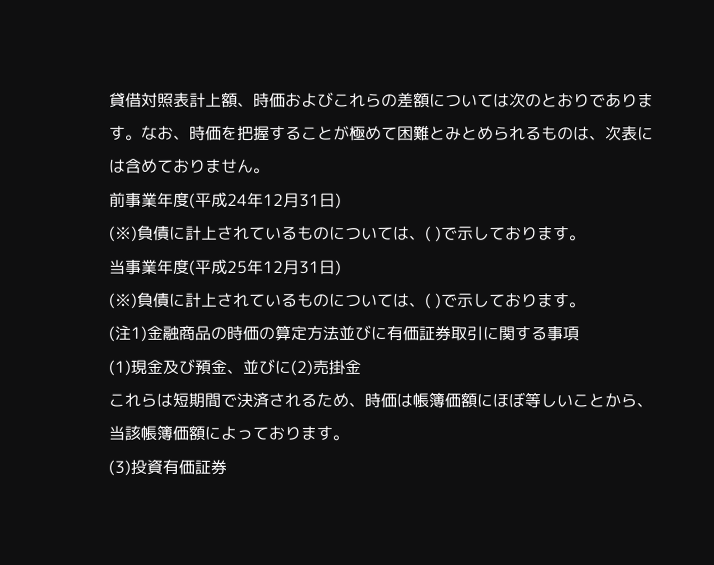貸借対照表計上額、時価およびこれらの差額については次のとおりであります。なお、時価を把握することが極めて困難とみとめられるものは、次表には含めておりません。
前事業年度(平成24年12月31日)
(※)負債に計上されているものについては、( )で示しております。
当事業年度(平成25年12月31日)
(※)負債に計上されているものについては、( )で示しております。
(注1)金融商品の時価の算定方法並びに有価証券取引に関する事項
(1)現金及び預金、並びに(2)売掛金
これらは短期間で決済されるため、時価は帳簿価額にほぼ等しいことから、当該帳簿価額によっております。
(3)投資有価証券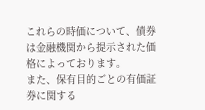これらの時価について、債券は金融機関から提示された価格によっております。
また、保有目的ごとの有価証券に関する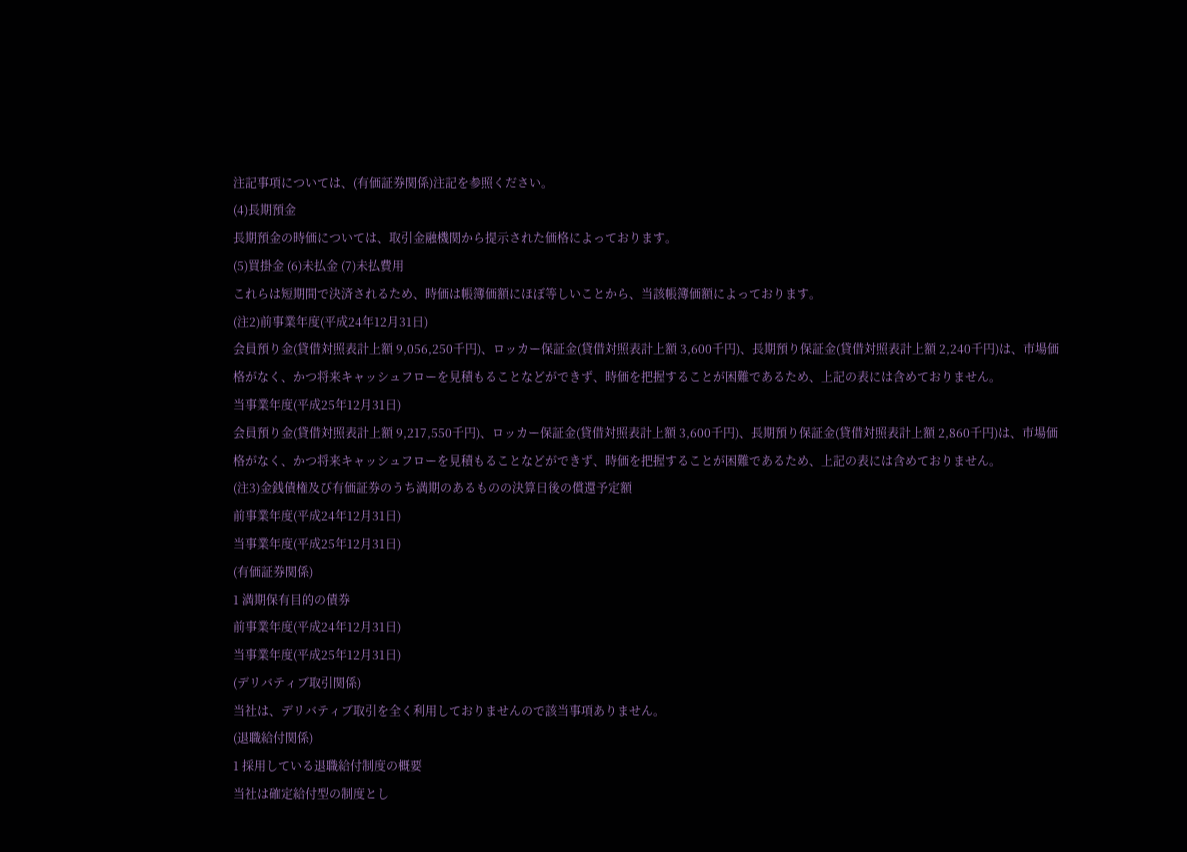注記事項については、(有価証券関係)注記を参照ください。
(4)長期預金
長期預金の時価については、取引金融機関から提示された価格によっております。
(5)買掛金 (6)未払金 (7)未払費用
これらは短期間で決済されるため、時価は帳簿価額にほぼ等しいことから、当該帳簿価額によっております。
(注2)前事業年度(平成24年12月31日)
会員預り金(貸借対照表計上額 9,056,250千円)、ロッカー保証金(貸借対照表計上額 3,600千円)、長期預り保証金(貸借対照表計上額 2,240千円)は、市場価格がなく、かつ将来キャッシュフローを見積もることなどができず、時価を把握することが困難であるため、上記の表には含めておりません。
当事業年度(平成25年12月31日)
会員預り金(貸借対照表計上額 9,217,550千円)、ロッカー保証金(貸借対照表計上額 3,600千円)、長期預り保証金(貸借対照表計上額 2,860千円)は、市場価格がなく、かつ将来キャッシュフローを見積もることなどができず、時価を把握することが困難であるため、上記の表には含めておりません。
(注3)金銭債権及び有価証券のうち満期のあるものの決算日後の償還予定額
前事業年度(平成24年12月31日)
当事業年度(平成25年12月31日)
(有価証券関係)
1 満期保有目的の債券
前事業年度(平成24年12月31日)
当事業年度(平成25年12月31日)
(デリバティブ取引関係)
当社は、デリバティブ取引を全く利用しておりませんので該当事項ありません。
(退職給付関係)
1 採用している退職給付制度の概要
当社は確定給付型の制度とし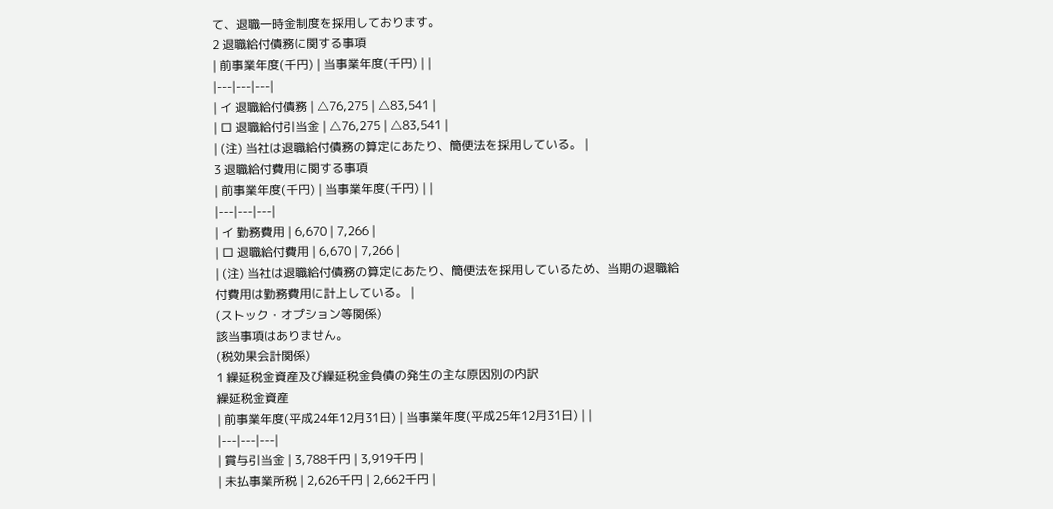て、退職一時金制度を採用しております。
2 退職給付債務に関する事項
| 前事業年度(千円) | 当事業年度(千円) | |
|---|---|---|
| イ 退職給付債務 | △76,275 | △83,541 |
| ロ 退職給付引当金 | △76,275 | △83,541 |
| (注) 当社は退職給付債務の算定にあたり、簡便法を採用している。 |
3 退職給付費用に関する事項
| 前事業年度(千円) | 当事業年度(千円) | |
|---|---|---|
| イ 勤務費用 | 6,670 | 7,266 |
| ロ 退職給付費用 | 6,670 | 7,266 |
| (注) 当社は退職給付債務の算定にあたり、簡便法を採用しているため、当期の退職給付費用は勤務費用に計上している。 |
(ストック・オプション等関係)
該当事項はありません。
(税効果会計関係)
1 繰延税金資産及び繰延税金負債の発生の主な原因別の内訳
繰延税金資産
| 前事業年度(平成24年12月31日) | 当事業年度(平成25年12月31日) | |
|---|---|---|
| 賞与引当金 | 3,788千円 | 3,919千円 |
| 未払事業所税 | 2,626千円 | 2,662千円 |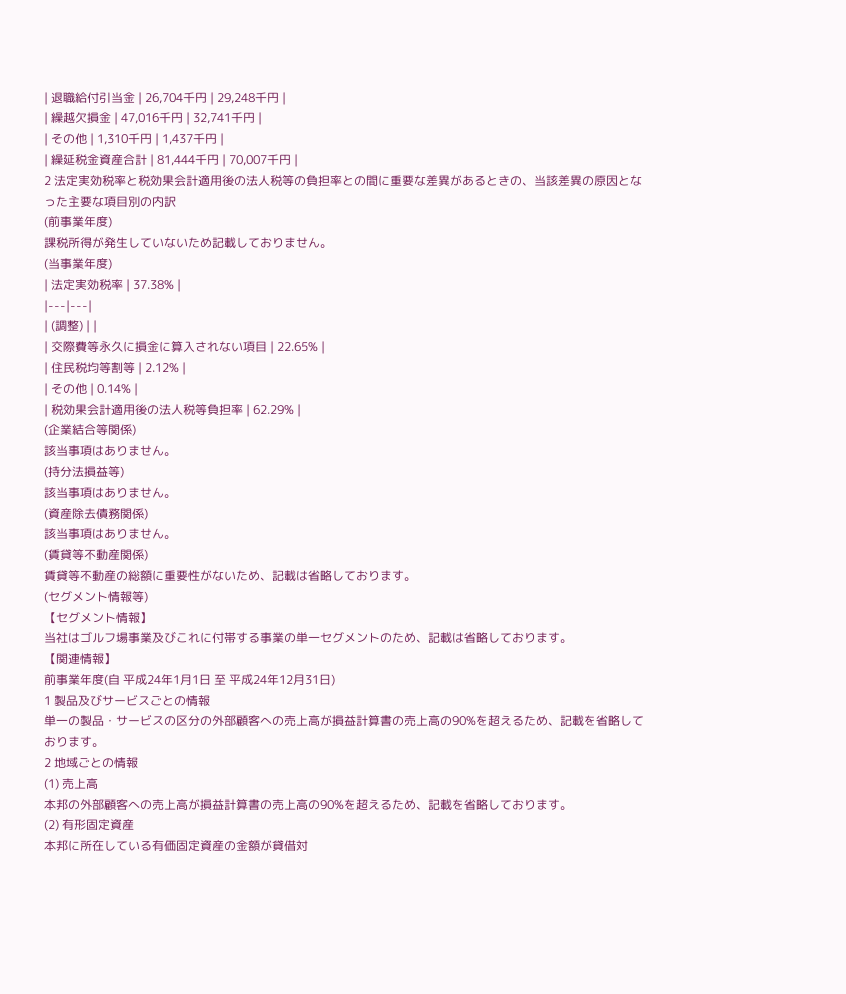| 退職給付引当金 | 26,704千円 | 29,248千円 |
| 繰越欠損金 | 47,016千円 | 32,741千円 |
| その他 | 1,310千円 | 1,437千円 |
| 繰延税金資産合計 | 81,444千円 | 70,007千円 |
2 法定実効税率と税効果会計適用後の法人税等の負担率との間に重要な差異があるときの、当該差異の原因となった主要な項目別の内訳
(前事業年度)
課税所得が発生していないため記載しておりません。
(当事業年度)
| 法定実効税率 | 37.38% |
|---|---|
| (調整) | |
| 交際費等永久に損金に算入されない項目 | 22.65% |
| 住民税均等割等 | 2.12% |
| その他 | 0.14% |
| 税効果会計適用後の法人税等負担率 | 62.29% |
(企業結合等関係)
該当事項はありません。
(持分法損益等)
該当事項はありません。
(資産除去債務関係)
該当事項はありません。
(賃貸等不動産関係)
賃貸等不動産の総額に重要性がないため、記載は省略しております。
(セグメント情報等)
【セグメント情報】
当社はゴルフ場事業及びこれに付帯する事業の単一セグメントのため、記載は省略しております。
【関連情報】
前事業年度(自 平成24年1月1日 至 平成24年12月31日)
1 製品及びサービスごとの情報
単一の製品・サービスの区分の外部顧客への売上高が損益計算書の売上高の90%を超えるため、記載を省略しております。
2 地域ごとの情報
(1) 売上高
本邦の外部顧客への売上高が損益計算書の売上高の90%を超えるため、記載を省略しております。
(2) 有形固定資産
本邦に所在している有価固定資産の金額が貸借対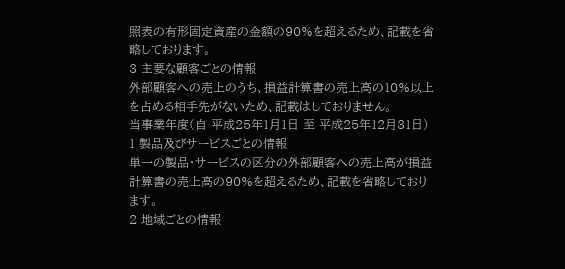照表の有形固定資産の金額の90%を超えるため、記載を省略しております。
3 主要な顧客ごとの情報
外部顧客への売上のうち、損益計算書の売上高の10%以上を占める相手先がないため、記載はしておりません。
当事業年度(自 平成25年1月1日 至 平成25年12月31日)
1 製品及びサービスごとの情報
単一の製品・サービスの区分の外部顧客への売上高が損益計算書の売上高の90%を超えるため、記載を省略しております。
2 地域ごとの情報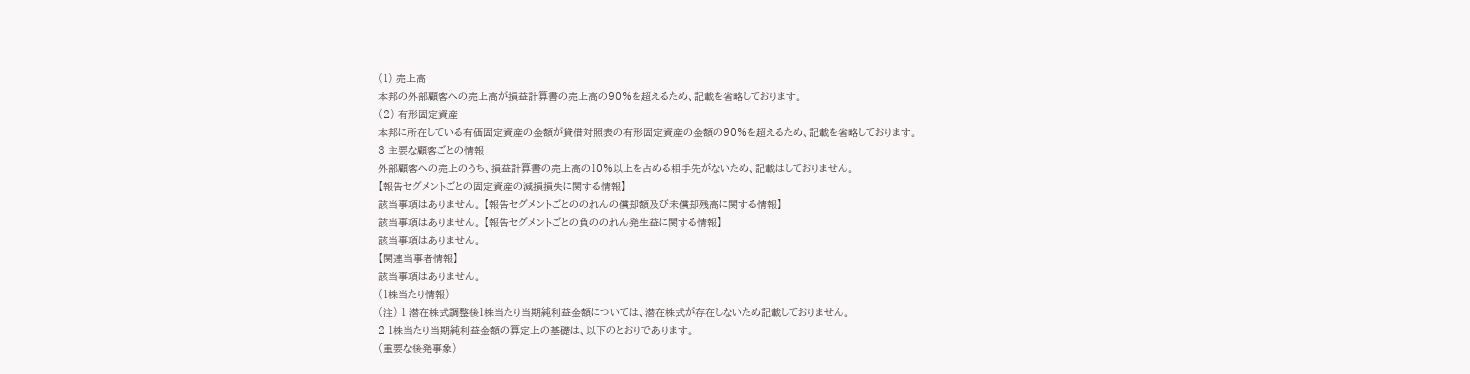(1) 売上高
本邦の外部顧客への売上高が損益計算書の売上高の90%を超えるため、記載を省略しております。
(2) 有形固定資産
本邦に所在している有価固定資産の金額が貸借対照表の有形固定資産の金額の90%を超えるため、記載を省略しております。
3 主要な顧客ごとの情報
外部顧客への売上のうち、損益計算書の売上高の10%以上を占める相手先がないため、記載はしておりません。
【報告セグメントごとの固定資産の減損損失に関する情報】
該当事項はありません。 【報告セグメントごとののれんの償却額及び未償却残高に関する情報】
該当事項はありません。 【報告セグメントごとの負ののれん発生益に関する情報】
該当事項はありません。
【関連当事者情報】
該当事項はありません。
(1株当たり情報)
(注) 1 潜在株式調整後1株当たり当期純利益金額については、潜在株式が存在しないため記載しておりません。
2 1株当たり当期純利益金額の算定上の基礎は、以下のとおりであります。
(重要な後発事象)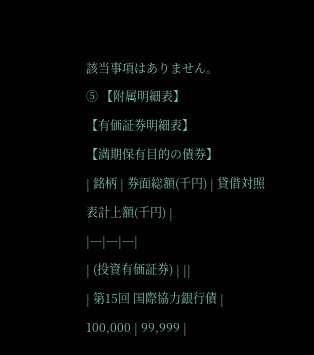該当事項はありません。
⑤ 【附属明細表】
【有価証券明細表】
【満期保有目的の債券】
| 銘柄 | 券面総額(千円) | 貸借対照表計上額(千円) |
|---|---|---|
| (投資有価証券) | ||
| 第15回 国際協力銀行債 | 100,000 | 99,999 |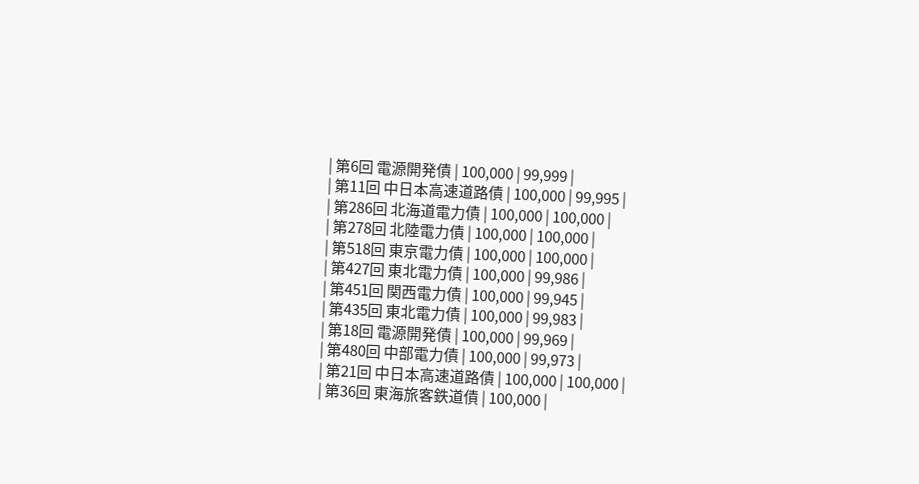| 第6回 電源開発債 | 100,000 | 99,999 |
| 第11回 中日本高速道路債 | 100,000 | 99,995 |
| 第286回 北海道電力債 | 100,000 | 100,000 |
| 第278回 北陸電力債 | 100,000 | 100,000 |
| 第518回 東京電力債 | 100,000 | 100,000 |
| 第427回 東北電力債 | 100,000 | 99,986 |
| 第451回 関西電力債 | 100,000 | 99,945 |
| 第435回 東北電力債 | 100,000 | 99,983 |
| 第18回 電源開発債 | 100,000 | 99,969 |
| 第480回 中部電力債 | 100,000 | 99,973 |
| 第21回 中日本高速道路債 | 100,000 | 100,000 |
| 第36回 東海旅客鉄道債 | 100,000 |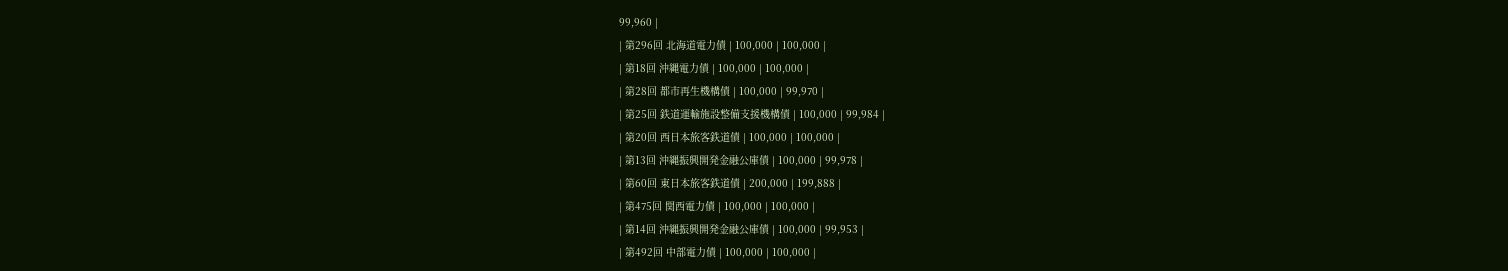99,960 |
| 第296回 北海道電力債 | 100,000 | 100,000 |
| 第18回 沖縄電力債 | 100,000 | 100,000 |
| 第28回 都市再生機構債 | 100,000 | 99,970 |
| 第25回 鉄道運輸施設整備支援機構債 | 100,000 | 99,984 |
| 第20回 西日本旅客鉄道債 | 100,000 | 100,000 |
| 第13回 沖縄振興開発金融公庫債 | 100,000 | 99,978 |
| 第60回 東日本旅客鉄道債 | 200,000 | 199,888 |
| 第475回 関西電力債 | 100,000 | 100,000 |
| 第14回 沖縄振興開発金融公庫債 | 100,000 | 99,953 |
| 第492回 中部電力債 | 100,000 | 100,000 |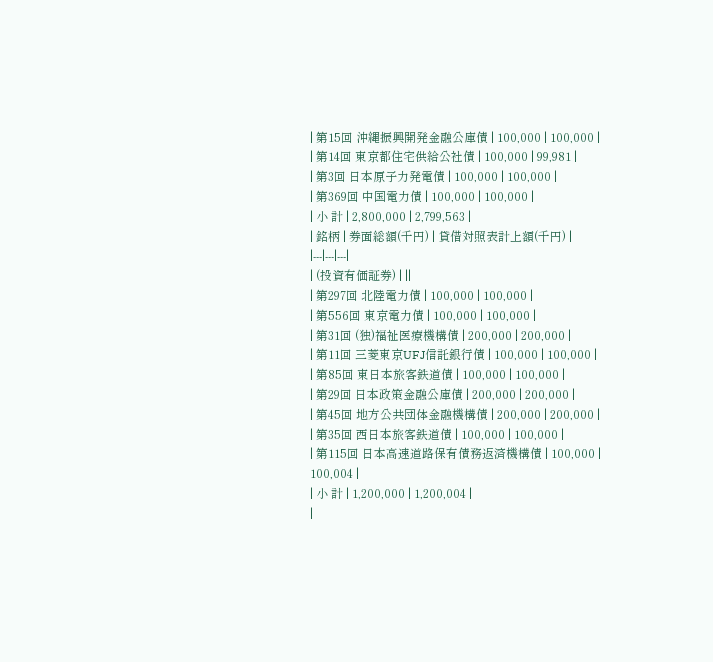| 第15回 沖縄振興開発金融公庫債 | 100,000 | 100,000 |
| 第14回 東京都住宅供給公社債 | 100,000 | 99,981 |
| 第3回 日本原子力発電債 | 100,000 | 100,000 |
| 第369回 中国電力債 | 100,000 | 100,000 |
| 小 計 | 2,800,000 | 2,799,563 |
| 銘柄 | 券面総額(千円) | 貸借対照表計上額(千円) |
|---|---|---|
| (投資有価証券) | ||
| 第297回 北陸電力債 | 100,000 | 100,000 |
| 第556回 東京電力債 | 100,000 | 100,000 |
| 第31回 (独)福祉医療機構債 | 200,000 | 200,000 |
| 第11回 三菱東京UFJ信託銀行債 | 100,000 | 100,000 |
| 第85回 東日本旅客鉄道債 | 100,000 | 100,000 |
| 第29回 日本政策金融公庫債 | 200,000 | 200,000 |
| 第45回 地方公共団体金融機構債 | 200,000 | 200,000 |
| 第35回 西日本旅客鉄道債 | 100,000 | 100,000 |
| 第115回 日本高速道路保有債務返済機構債 | 100,000 | 100,004 |
| 小 計 | 1,200,000 | 1,200,004 |
|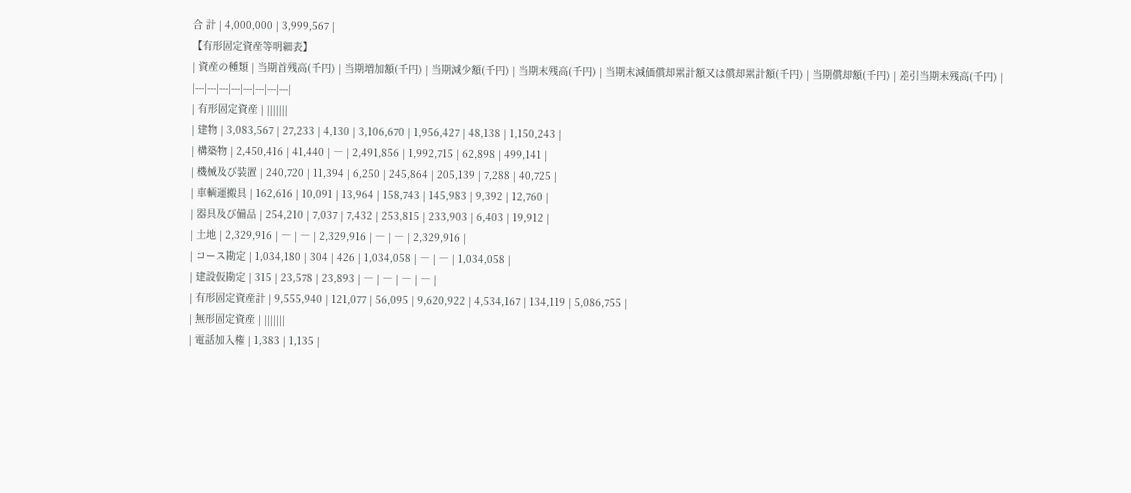合 計 | 4,000,000 | 3,999,567 |
【有形固定資産等明細表】
| 資産の種類 | 当期首残高(千円) | 当期増加額(千円) | 当期減少額(千円) | 当期末残高(千円) | 当期末減価償却累計額又は償却累計額(千円) | 当期償却額(千円) | 差引当期末残高(千円) |
|---|---|---|---|---|---|---|---|
| 有形固定資産 | |||||||
| 建物 | 3,083,567 | 27,233 | 4,130 | 3,106,670 | 1,956,427 | 48,138 | 1,150,243 |
| 構築物 | 2,450,416 | 41,440 | ― | 2,491,856 | 1,992,715 | 62,898 | 499,141 |
| 機械及び装置 | 240,720 | 11,394 | 6,250 | 245,864 | 205,139 | 7,288 | 40,725 |
| 車輌運搬具 | 162,616 | 10,091 | 13,964 | 158,743 | 145,983 | 9,392 | 12,760 |
| 器具及び備品 | 254,210 | 7,037 | 7,432 | 253,815 | 233,903 | 6,403 | 19,912 |
| 土地 | 2,329,916 | ― | ― | 2,329,916 | ― | ― | 2,329,916 |
| コース勘定 | 1,034,180 | 304 | 426 | 1,034,058 | ― | ― | 1,034,058 |
| 建設仮勘定 | 315 | 23,578 | 23,893 | ― | ― | ― | ― |
| 有形固定資産計 | 9,555,940 | 121,077 | 56,095 | 9,620,922 | 4,534,167 | 134,119 | 5,086,755 |
| 無形固定資産 | |||||||
| 電話加入権 | 1,383 | 1,135 |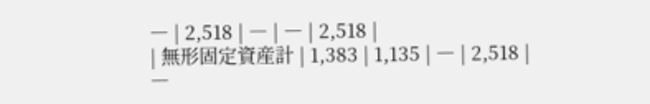― | 2,518 | ― | ― | 2,518 |
| 無形固定資産計 | 1,383 | 1,135 | ― | 2,518 | ―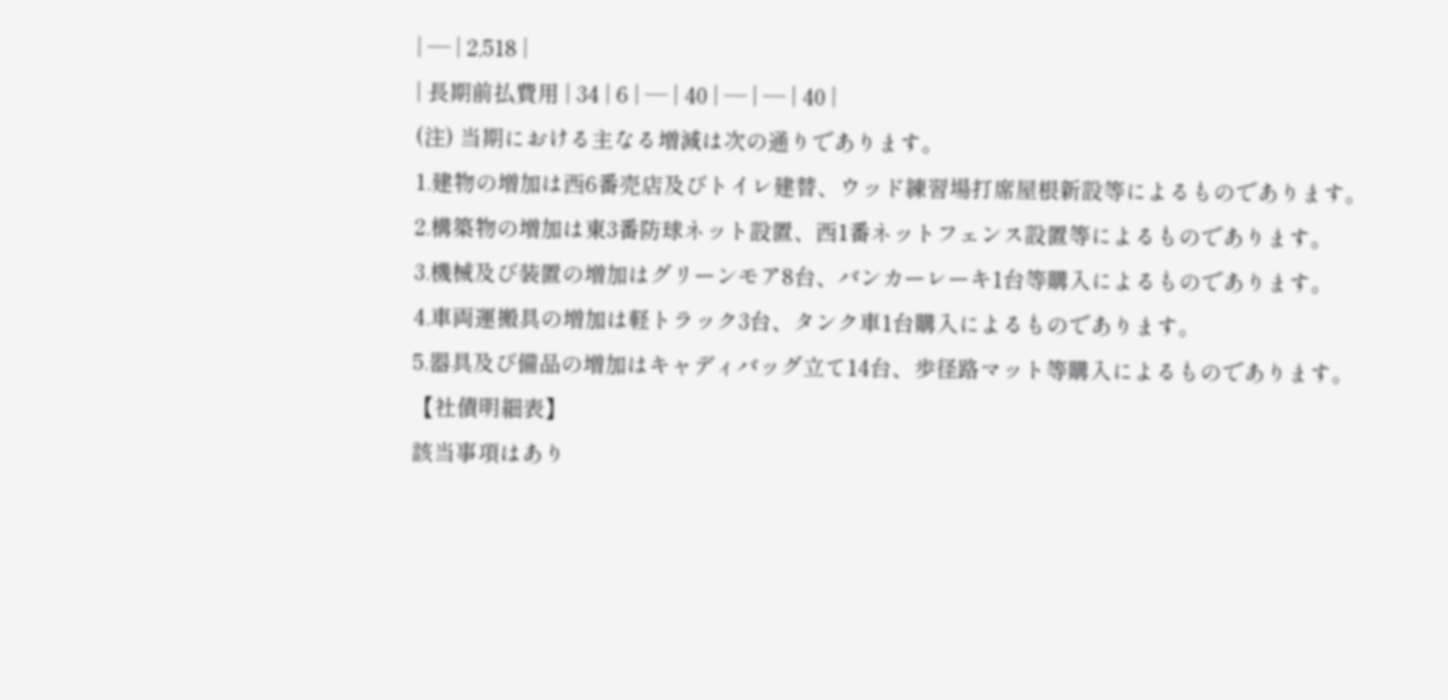| ― | 2,518 |
| 長期前払費用 | 34 | 6 | ― | 40 | ― | ― | 40 |
(注) 当期における主なる増減は次の通りであります。
1.建物の増加は西6番売店及びトイレ建替、ウッド練習場打席屋根新設等によるものであります。
2.構築物の増加は東3番防球ネット設置、西1番ネットフェンス設置等によるものであります。
3.機械及び装置の増加はグリーンモア8台、バンカーレーキ1台等購入によるものであります。
4.車両運搬具の増加は軽トラック3台、タンク車1台購入によるものであります。
5.器具及び備品の増加はキャディバッグ立て14台、歩径路マット等購入によるものであります。
【社債明細表】
該当事項はあり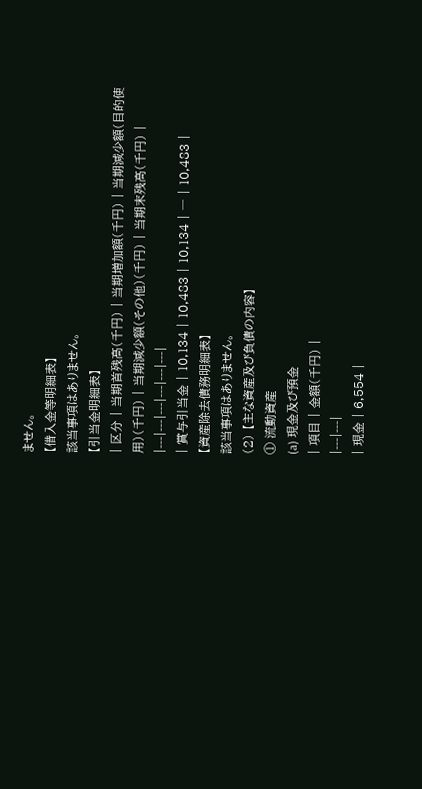ません。
【借入金等明細表】
該当事項はありません。
【引当金明細表】
| 区分 | 当期首残高(千円) | 当期増加額(千円) | 当期減少額(目的使用)(千円) | 当期減少額(その他)(千円) | 当期末残高(千円) |
|---|---|---|---|---|---|
| 賞与引当金 | 10,134 | 10,483 | 10,134 | ― | 10,483 |
【資産除去債務明細表】
該当事項はありません。
(2) 【主な資産及び負債の内容】
① 流動資産
(a) 現金及び預金
| 項目 | 金額(千円) |
|---|---|
| 現金 | 6,554 |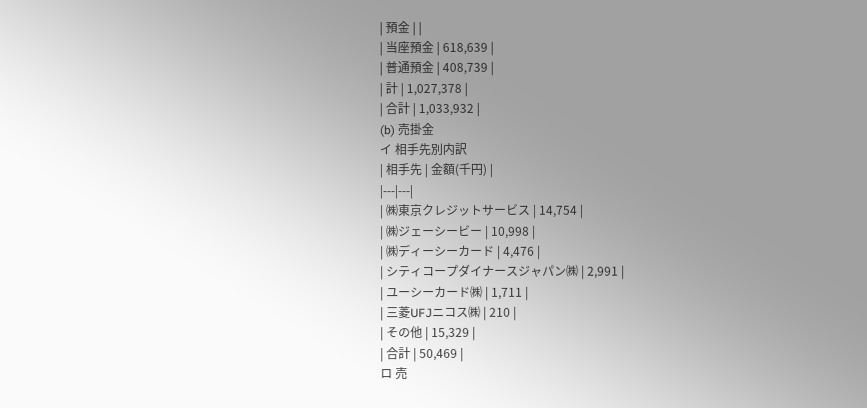| 預金 | |
| 当座預金 | 618,639 |
| 普通預金 | 408,739 |
| 計 | 1,027,378 |
| 合計 | 1,033,932 |
(b) 売掛金
イ 相手先別内訳
| 相手先 | 金額(千円) |
|---|---|
| ㈱東京クレジットサービス | 14,754 |
| ㈱ジェーシービー | 10,998 |
| ㈱ディーシーカード | 4,476 |
| シティコープダイナースジャパン㈱ | 2,991 |
| ユーシーカード㈱ | 1,711 |
| 三菱UFJニコス㈱ | 210 |
| その他 | 15,329 |
| 合計 | 50,469 |
ロ 売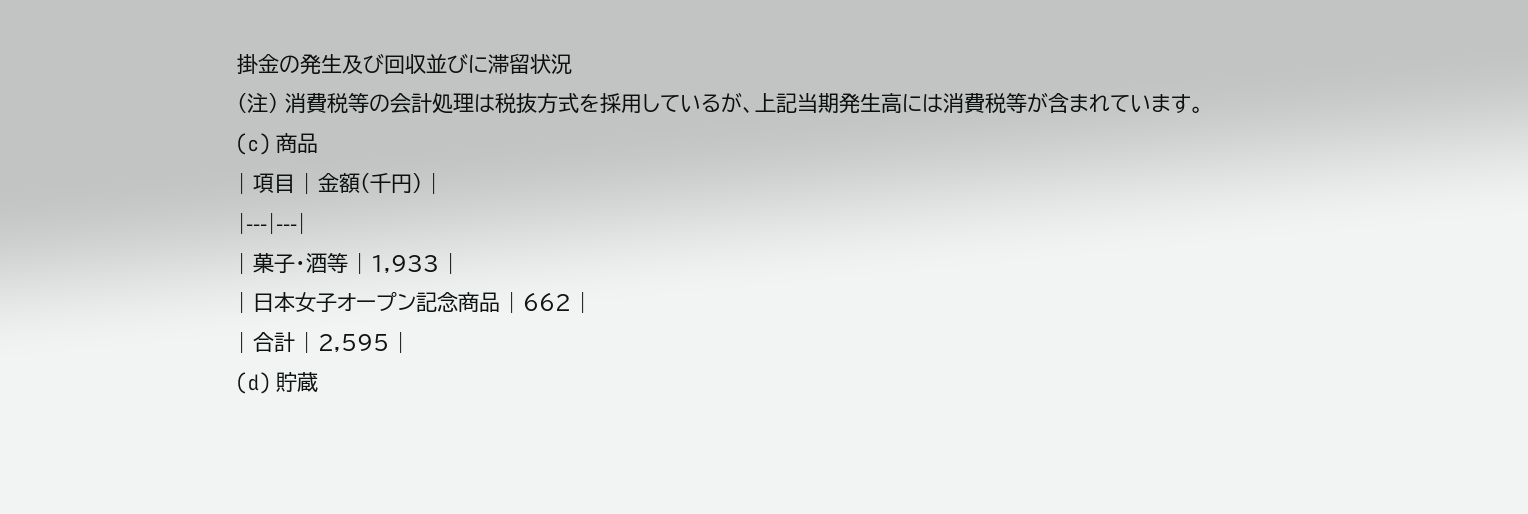掛金の発生及び回収並びに滞留状況
(注) 消費税等の会計処理は税抜方式を採用しているが、上記当期発生高には消費税等が含まれています。
(c) 商品
| 項目 | 金額(千円) |
|---|---|
| 菓子・酒等 | 1,933 |
| 日本女子オープン記念商品 | 662 |
| 合計 | 2,595 |
(d) 貯蔵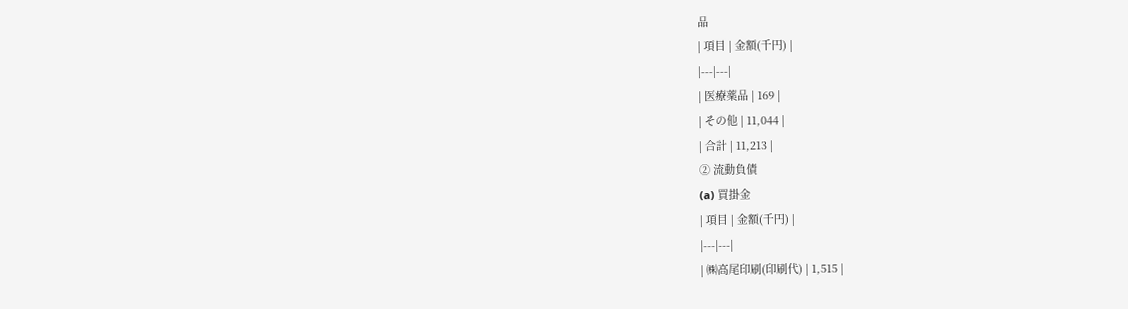品
| 項目 | 金額(千円) |
|---|---|
| 医療薬品 | 169 |
| その他 | 11,044 |
| 合計 | 11,213 |
② 流動負債
(a) 買掛金
| 項目 | 金額(千円) |
|---|---|
| ㈱高尾印刷(印刷代) | 1,515 |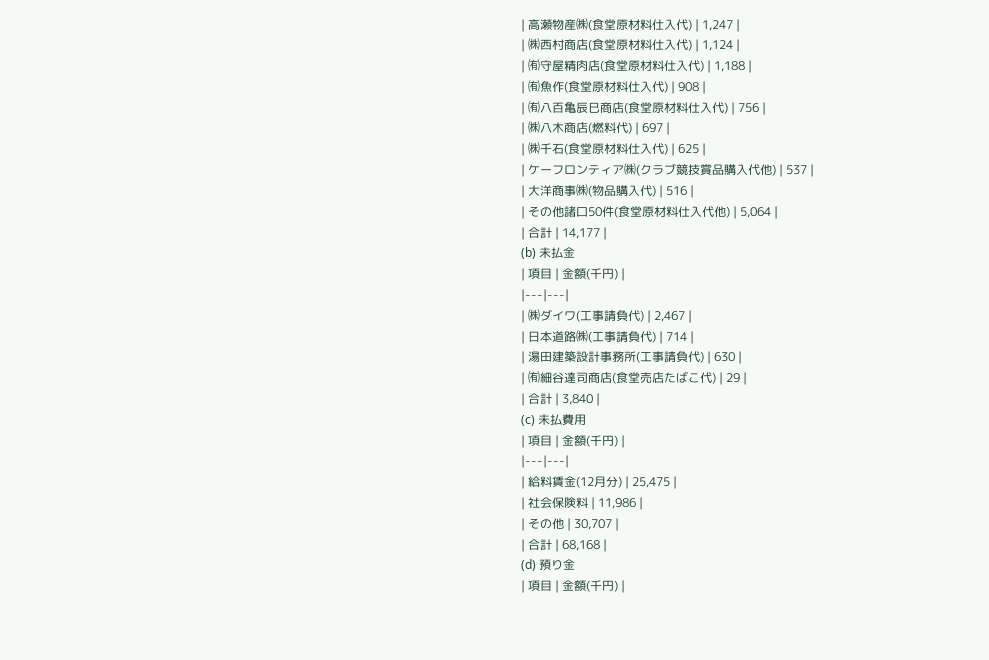| 高瀬物産㈱(食堂原材料仕入代) | 1,247 |
| ㈱西村商店(食堂原材料仕入代) | 1,124 |
| ㈲守屋精肉店(食堂原材料仕入代) | 1,188 |
| ㈲魚作(食堂原材料仕入代) | 908 |
| ㈲八百亀辰巳商店(食堂原材料仕入代) | 756 |
| ㈱八木商店(燃料代) | 697 |
| ㈱千石(食堂原材料仕入代) | 625 |
| ケーフロンティア㈱(クラブ競技賞品購入代他) | 537 |
| 大洋商事㈱(物品購入代) | 516 |
| その他諸口50件(食堂原材料仕入代他) | 5,064 |
| 合計 | 14,177 |
(b) 未払金
| 項目 | 金額(千円) |
|---|---|
| ㈱ダイワ(工事請負代) | 2,467 |
| 日本道路㈱(工事請負代) | 714 |
| 湯田建築設計事務所(工事請負代) | 630 |
| ㈲細谷達司商店(食堂売店たばこ代) | 29 |
| 合計 | 3,840 |
(c) 未払費用
| 項目 | 金額(千円) |
|---|---|
| 給料賃金(12月分) | 25,475 |
| 社会保険料 | 11,986 |
| その他 | 30,707 |
| 合計 | 68,168 |
(d) 預り金
| 項目 | 金額(千円) |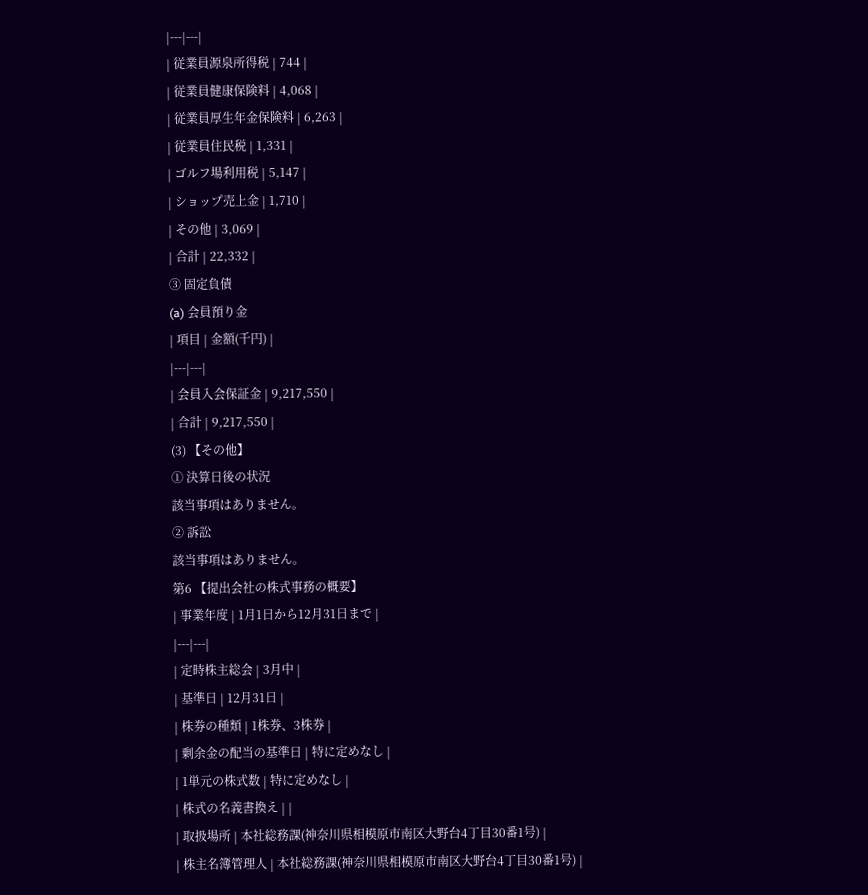|---|---|
| 従業員源泉所得税 | 744 |
| 従業員健康保険料 | 4,068 |
| 従業員厚生年金保険料 | 6,263 |
| 従業員住民税 | 1,331 |
| ゴルフ場利用税 | 5,147 |
| ショップ売上金 | 1,710 |
| その他 | 3,069 |
| 合計 | 22,332 |
③ 固定負債
(a) 会員預り金
| 項目 | 金額(千円) |
|---|---|
| 会員入会保証金 | 9,217,550 |
| 合計 | 9,217,550 |
(3) 【その他】
① 決算日後の状況
該当事項はありません。
② 訴訟
該当事項はありません。
第6 【提出会社の株式事務の概要】
| 事業年度 | 1月1日から12月31日まで |
|---|---|
| 定時株主総会 | 3月中 |
| 基準日 | 12月31日 |
| 株券の種類 | 1株券、3株券 |
| 剰余金の配当の基準日 | 特に定めなし |
| 1単元の株式数 | 特に定めなし |
| 株式の名義書換え | |
| 取扱場所 | 本社総務課(神奈川県相模原市南区大野台4丁目30番1号) |
| 株主名簿管理人 | 本社総務課(神奈川県相模原市南区大野台4丁目30番1号) |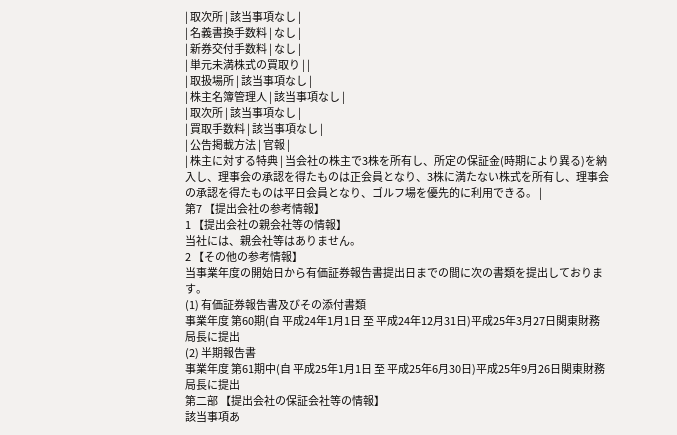| 取次所 | 該当事項なし |
| 名義書換手数料 | なし |
| 新券交付手数料 | なし |
| 単元未満株式の買取り | |
| 取扱場所 | 該当事項なし |
| 株主名簿管理人 | 該当事項なし |
| 取次所 | 該当事項なし |
| 買取手数料 | 該当事項なし |
| 公告掲載方法 | 官報 |
| 株主に対する特典 | 当会社の株主で3株を所有し、所定の保証金(時期により異る)を納入し、理事会の承認を得たものは正会員となり、3株に満たない株式を所有し、理事会の承認を得たものは平日会員となり、ゴルフ場を優先的に利用できる。 |
第7 【提出会社の参考情報】
1 【提出会社の親会社等の情報】
当社には、親会社等はありません。
2 【その他の参考情報】
当事業年度の開始日から有価証券報告書提出日までの間に次の書類を提出しております。
(1) 有価証券報告書及びその添付書類
事業年度 第60期(自 平成24年1月1日 至 平成24年12月31日)平成25年3月27日関東財務局長に提出
(2) 半期報告書
事業年度 第61期中(自 平成25年1月1日 至 平成25年6月30日)平成25年9月26日関東財務局長に提出
第二部 【提出会社の保証会社等の情報】
該当事項あ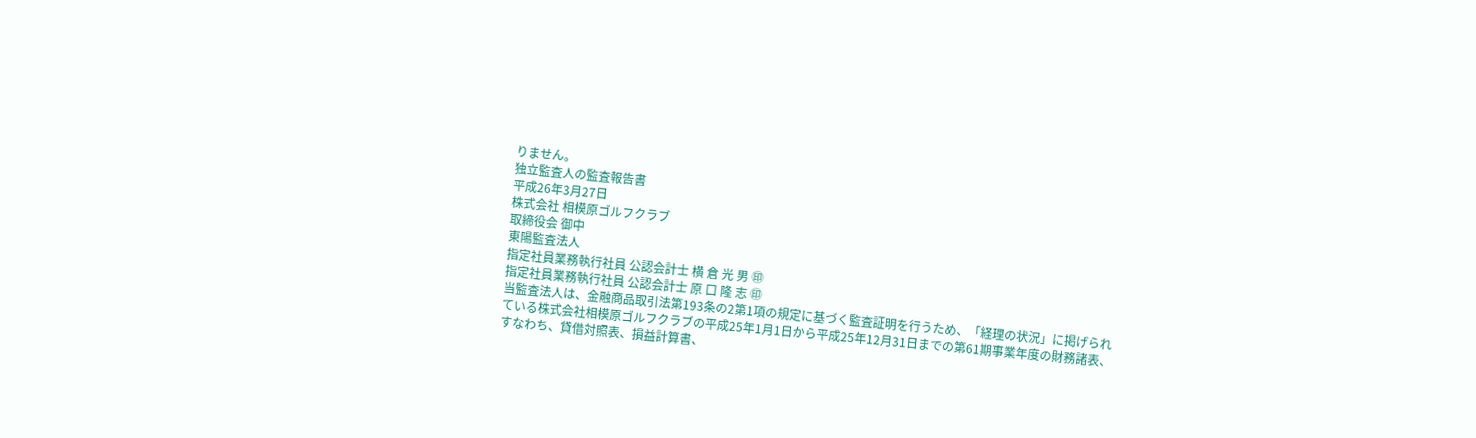りません。
独立監査人の監査報告書
平成26年3月27日
株式会社 相模原ゴルフクラブ
取締役会 御中
東陽監査法人
指定社員業務執行社員 公認会計士 横 倉 光 男 ㊞
指定社員業務執行社員 公認会計士 原 口 隆 志 ㊞
当監査法人は、金融商品取引法第193条の2第1項の規定に基づく監査証明を行うため、「経理の状況」に掲げられている株式会社相模原ゴルフクラブの平成25年1月1日から平成25年12月31日までの第61期事業年度の財務諸表、すなわち、貸借対照表、損益計算書、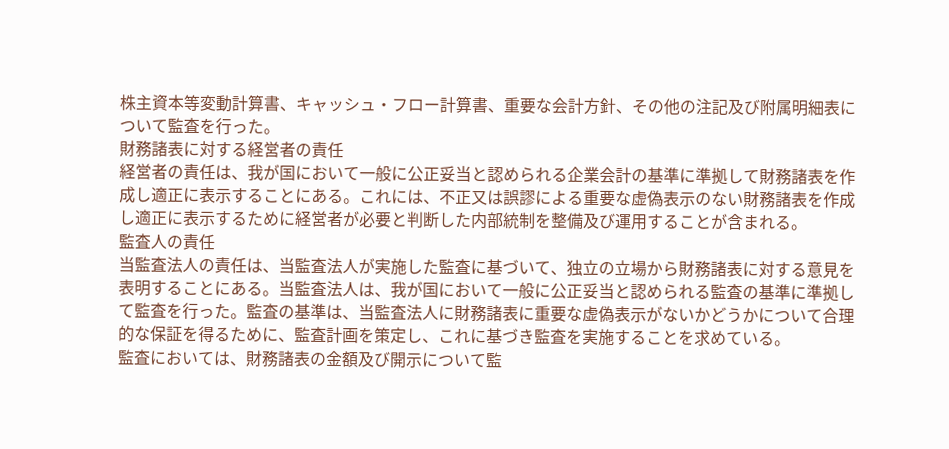株主資本等変動計算書、キャッシュ・フロー計算書、重要な会計方針、その他の注記及び附属明細表について監査を行った。
財務諸表に対する経営者の責任
経営者の責任は、我が国において一般に公正妥当と認められる企業会計の基準に準拠して財務諸表を作成し適正に表示することにある。これには、不正又は誤謬による重要な虚偽表示のない財務諸表を作成し適正に表示するために経営者が必要と判断した内部統制を整備及び運用することが含まれる。
監査人の責任
当監査法人の責任は、当監査法人が実施した監査に基づいて、独立の立場から財務諸表に対する意見を表明することにある。当監査法人は、我が国において一般に公正妥当と認められる監査の基準に準拠して監査を行った。監査の基準は、当監査法人に財務諸表に重要な虚偽表示がないかどうかについて合理的な保証を得るために、監査計画を策定し、これに基づき監査を実施することを求めている。
監査においては、財務諸表の金額及び開示について監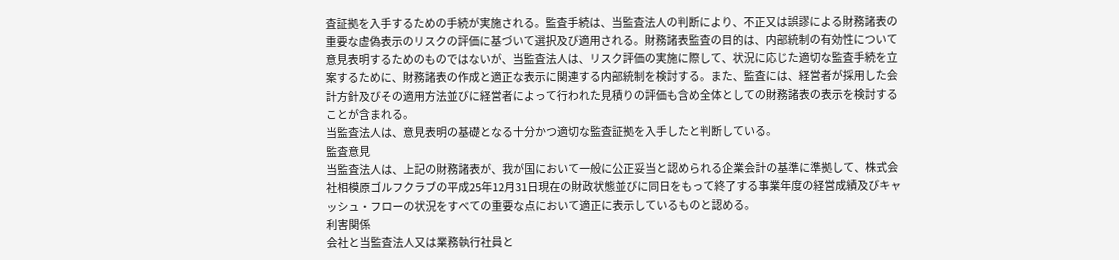査証拠を入手するための手続が実施される。監査手続は、当監査法人の判断により、不正又は誤謬による財務諸表の重要な虚偽表示のリスクの評価に基づいて選択及び適用される。財務諸表監査の目的は、内部統制の有効性について意見表明するためのものではないが、当監査法人は、リスク評価の実施に際して、状況に応じた適切な監査手続を立案するために、財務諸表の作成と適正な表示に関連する内部統制を検討する。また、監査には、経営者が採用した会計方針及びその適用方法並びに経営者によって行われた見積りの評価も含め全体としての財務諸表の表示を検討することが含まれる。
当監査法人は、意見表明の基礎となる十分かつ適切な監査証拠を入手したと判断している。
監査意見
当監査法人は、上記の財務諸表が、我が国において一般に公正妥当と認められる企業会計の基準に準拠して、株式会社相模原ゴルフクラブの平成25年12月31日現在の財政状態並びに同日をもって終了する事業年度の経営成績及びキャッシュ・フローの状況をすべての重要な点において適正に表示しているものと認める。
利害関係
会社と当監査法人又は業務執行社員と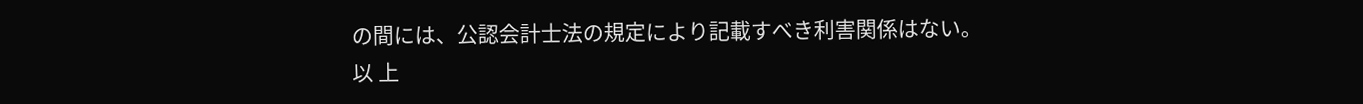の間には、公認会計士法の規定により記載すべき利害関係はない。
以 上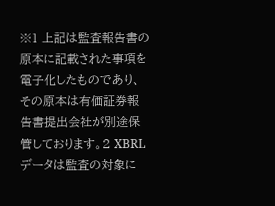※1 上記は監査報告書の原本に記載された事項を電子化したものであり、その原本は有価証券報告書提出会社が別途保管しております。2 XBRLデータは監査の対象に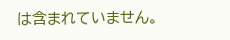は含まれていません。